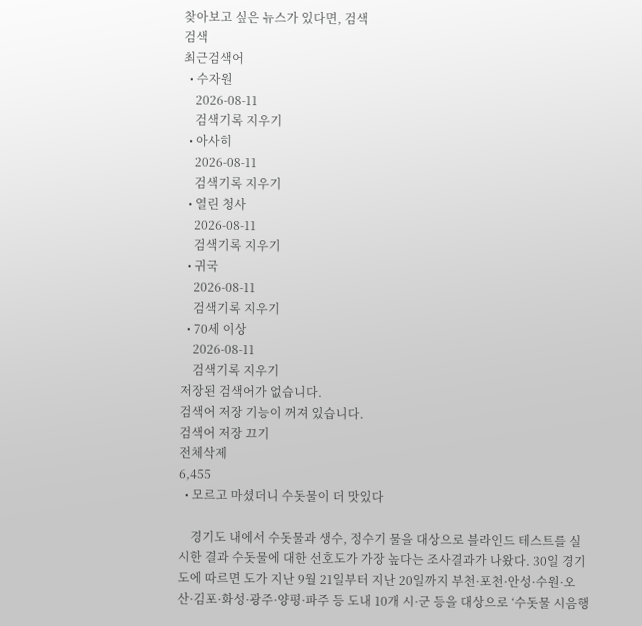찾아보고 싶은 뉴스가 있다면, 검색
검색
최근검색어
  • 수자원
    2026-08-11
    검색기록 지우기
  • 아사히
    2026-08-11
    검색기록 지우기
  • 열린 청사
    2026-08-11
    검색기록 지우기
  • 귀국
    2026-08-11
    검색기록 지우기
  • 70세 이상
    2026-08-11
    검색기록 지우기
저장된 검색어가 없습니다.
검색어 저장 기능이 꺼져 있습니다.
검색어 저장 끄기
전체삭제
6,455
  • 모르고 마셨더니 수돗물이 더 맛있다

    경기도 내에서 수돗물과 생수, 정수기 물을 대상으로 블라인드 테스트를 실시한 결과 수돗물에 대한 선호도가 가장 높다는 조사결과가 나왔다. 30일 경기도에 따르면 도가 지난 9월 21일부터 지난 20일까지 부천·포천·안성·수원·오산·김포·화성·광주·양평·파주 등 도내 10개 시·군 등을 대상으로 ‘수돗물 시음행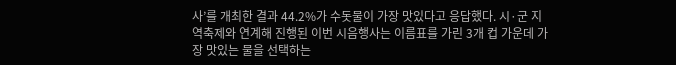사’를 개최한 결과 44.2%가 수돗물이 가장 맛있다고 응답했다. 시·군 지역축제와 연계해 진행된 이번 시음행사는 이름표를 가린 3개 컵 가운데 가장 맛있는 물을 선택하는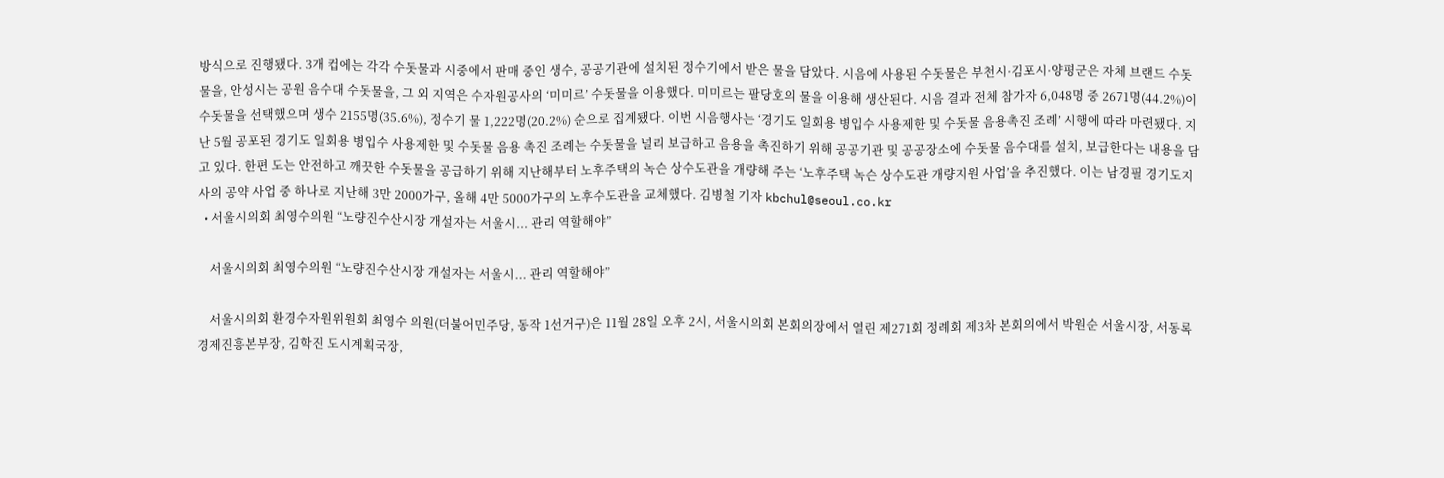방식으로 진행됐다. 3개 컵에는 각각 수돗물과 시중에서 판매 중인 생수, 공공기관에 설치된 정수기에서 받은 물을 담았다. 시음에 사용된 수돗물은 부천시·김포시·양평군은 자체 브랜드 수돗물을, 안성시는 공원 음수대 수돗물을, 그 외 지역은 수자원공사의 ‘미미르’ 수돗물을 이용했다. 미미르는 팔당호의 물을 이용해 생산된다. 시음 결과 전체 참가자 6,048명 중 2671명(44.2%)이 수돗물을 선택했으며 생수 2155명(35.6%), 정수기 물 1,222명(20.2%) 순으로 집계됐다. 이번 시음행사는 ‘경기도 일회용 병입수 사용제한 및 수돗물 음용촉진 조례’ 시행에 따라 마련됐다. 지난 5월 공포된 경기도 일회용 병입수 사용제한 및 수돗물 음용 촉진 조례는 수돗물을 널리 보급하고 음용을 촉진하기 위해 공공기관 및 공공장소에 수돗물 음수대를 설치, 보급한다는 내용을 담고 있다. 한편 도는 안전하고 깨끗한 수돗물을 공급하기 위해 지난해부터 노후주택의 녹슨 상수도관을 개량해 주는 ‘노후주택 녹슨 상수도관 개량지원 사업’을 추진했다. 이는 남경필 경기도지사의 공약 사업 중 하나로 지난해 3만 2000가구, 올해 4만 5000가구의 노후수도관을 교체했다. 김병철 기자 kbchul@seoul.co.kr
  • 서울시의회 최영수의원 “노량진수산시장 개설자는 서울시... 관리 역할해야”

    서울시의회 최영수의원 “노량진수산시장 개설자는 서울시... 관리 역할해야”

    서울시의회 환경수자원위원회 최영수 의원(더불어민주당, 동작 1선거구)은 11월 28일 오후 2시, 서울시의회 본회의장에서 열린 제271회 정례회 제3차 본회의에서 박원순 서울시장, 서동록 경제진흥본부장, 김학진 도시계획국장,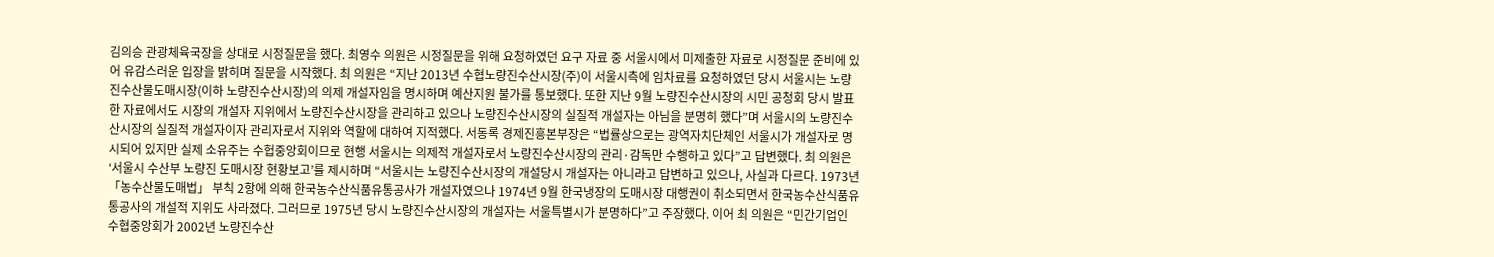김의승 관광체육국장을 상대로 시정질문을 했다. 최영수 의원은 시정질문을 위해 요청하였던 요구 자료 중 서울시에서 미제출한 자료로 시정질문 준비에 있어 유감스러운 입장을 밝히며 질문을 시작했다. 최 의원은 “지난 2013년 수협노량진수산시장(주)이 서울시측에 임차료를 요청하였던 당시 서울시는 노량진수산물도매시장(이하 노량진수산시장)의 의제 개설자임을 명시하며 예산지원 불가를 통보했다. 또한 지난 9월 노량진수산시장의 시민 공청회 당시 발표한 자료에서도 시장의 개설자 지위에서 노량진수산시장을 관리하고 있으나 노량진수산시장의 실질적 개설자는 아님을 분명히 했다”며 서울시의 노량진수산시장의 실질적 개설자이자 관리자로서 지위와 역할에 대하여 지적했다. 서동록 경제진흥본부장은 “법률상으로는 광역자치단체인 서울시가 개설자로 명시되어 있지만 실제 소유주는 수헙중앙회이므로 현행 서울시는 의제적 개설자로서 노량진수산시장의 관리·감독만 수행하고 있다”고 답변했다. 최 의원은 ‘서울시 수산부 노량진 도매시장 현황보고’를 제시하며 “서울시는 노량진수산시장의 개설당시 개설자는 아니라고 답변하고 있으나, 사실과 다르다. 1973년 「농수산물도매법」 부칙 2항에 의해 한국농수산식품유통공사가 개설자였으나 1974년 9월 한국냉장의 도매시장 대행권이 취소되면서 한국농수산식품유통공사의 개설적 지위도 사라졌다. 그러므로 1975년 당시 노량진수산시장의 개설자는 서울특별시가 분명하다”고 주장했다. 이어 최 의원은 “민간기업인 수협중앙회가 2002년 노량진수산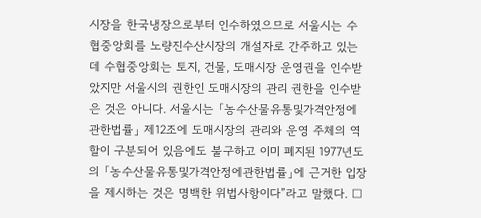시장을 한국냉장으로부터 인수하였으므로 서울시는 수협중앙회를 노량진수산시장의 개설자로 간주하고 있는데 수협중앙회는 토지, 건물, 도매시장 운영권을 인수받았지만 서울시의 권한인 도매시장의 관리 권한을 인수받은 것은 아니다. 서울시는 「농수산물유통및가격안정에관한법률」 제12조에 도매시장의 관리와 운영 주체의 역할이 구분되어 있음에도 불구하고 이미 폐지된 1977년도의 「농수산물유통및가격안정에관한법률」에 근거한 입장을 제시하는 것은 명백한 위법사항이다”라고 말했다. □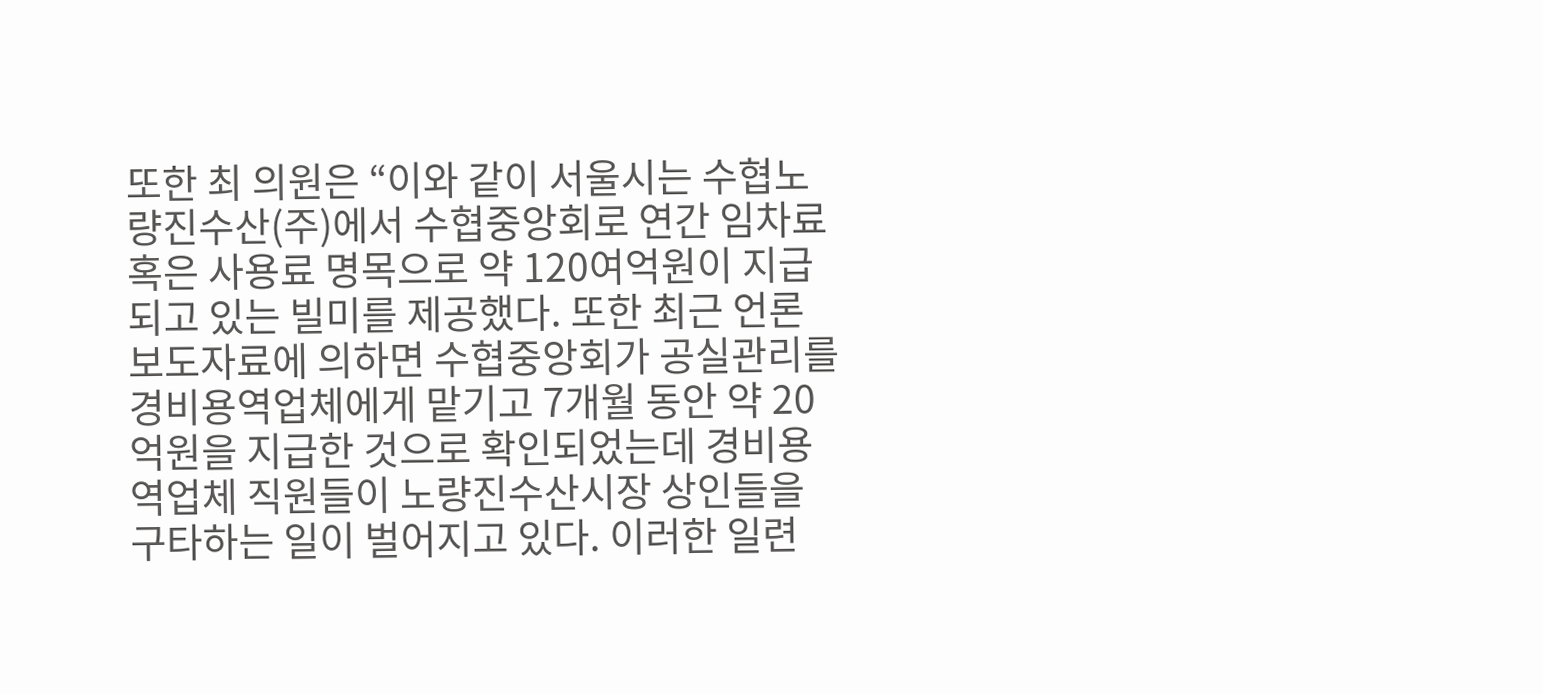또한 최 의원은 “이와 같이 서울시는 수협노량진수산(주)에서 수협중앙회로 연간 임차료 혹은 사용료 명목으로 약 120여억원이 지급되고 있는 빌미를 제공했다. 또한 최근 언론보도자료에 의하면 수협중앙회가 공실관리를 경비용역업체에게 맡기고 7개월 동안 약 20억원을 지급한 것으로 확인되었는데 경비용역업체 직원들이 노량진수산시장 상인들을 구타하는 일이 벌어지고 있다. 이러한 일련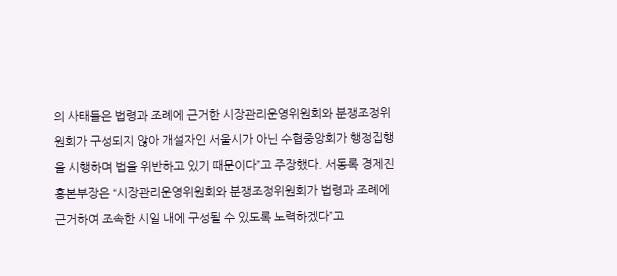의 사태들은 법령과 조례에 근거한 시장관리운영위원회와 분쟁조정위원회가 구성되지 않아 개설자인 서울시가 아닌 수협중앙회가 행정집행을 시행하며 법을 위반하고 있기 때문이다”고 주장했다. 서동록 경제진흥본부장은 “시장관리운영위원회와 분쟁조정위원회가 법령과 조례에 근거하여 조속한 시일 내에 구성될 수 있도록 노력하겠다”고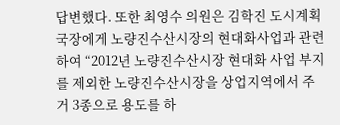답변했다. 또한 최영수 의원은 김학진 도시계획국장에게 노량진수산시장의 현대화사업과 관련하여 “2012년 노량진수산시장 현대화 사업 부지를 제외한 노량진수산시장을 상업지역에서 주거 3종으로 용도를 하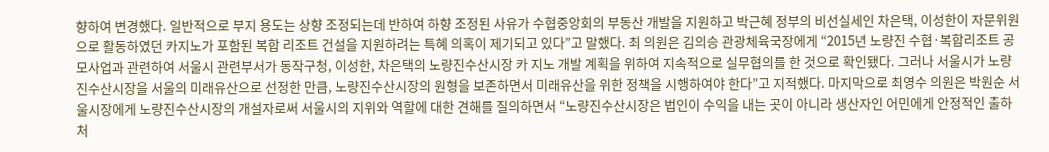향하여 변경했다. 일반적으로 부지 용도는 상향 조정되는데 반하여 하향 조정된 사유가 수협중앙회의 부동산 개발을 지원하고 박근혜 정부의 비선실세인 차은택, 이성한이 자문위원으로 활동하였던 카지노가 포함된 복합 리조트 건설을 지원하려는 특혜 의혹이 제기되고 있다”고 말했다. 최 의원은 김의승 관광체육국장에게 “2015년 노량진 수협·복합리조트 공모사업과 관련하여 서울시 관련부서가 동작구청, 이성한, 차은택의 노량진수산시장 카 지노 개발 계획을 위하여 지속적으로 실무협의를 한 것으로 확인됐다. 그러나 서울시가 노량진수산시장을 서울의 미래유산으로 선정한 만큼, 노량진수산시장의 원형을 보존하면서 미래유산을 위한 정책을 시행하여야 한다”고 지적했다. 마지막으로 최영수 의원은 박원순 서울시장에게 노량진수산시장의 개설자로써 서울시의 지위와 역할에 대한 견해를 질의하면서 “노량진수산시장은 법인이 수익을 내는 곳이 아니라 생산자인 어민에게 안정적인 출하처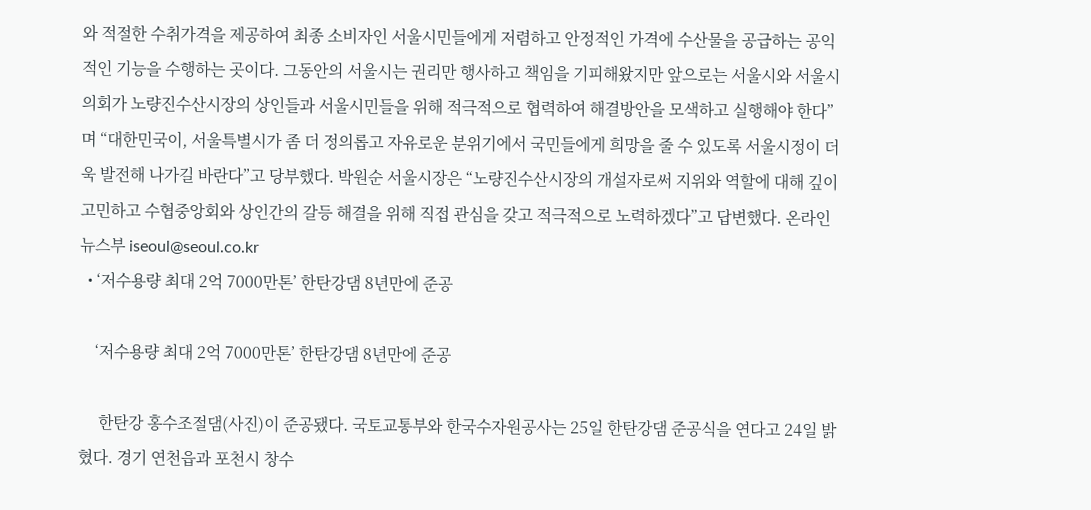와 적절한 수취가격을 제공하여 최종 소비자인 서울시민들에게 저렴하고 안정적인 가격에 수산물을 공급하는 공익적인 기능을 수행하는 곳이다. 그동안의 서울시는 권리만 행사하고 책임을 기피해왔지만 앞으로는 서울시와 서울시의회가 노량진수산시장의 상인들과 서울시민들을 위해 적극적으로 협력하여 해결방안을 모색하고 실행해야 한다”며 “대한민국이, 서울특별시가 좀 더 정의롭고 자유로운 분위기에서 국민들에게 희망을 줄 수 있도록 서울시정이 더욱 발전해 나가길 바란다”고 당부했다. 박원순 서울시장은 “노량진수산시장의 개설자로써 지위와 역할에 대해 깊이 고민하고 수협중앙회와 상인간의 갈등 해결을 위해 직접 관심을 갖고 적극적으로 노력하겠다”고 답변했다. 온라인뉴스부 iseoul@seoul.co.kr
  • ‘저수용량 최대 2억 7000만톤’ 한탄강댐 8년만에 준공

    ‘저수용량 최대 2억 7000만톤’ 한탄강댐 8년만에 준공

     한탄강 홍수조절댐(사진)이 준공됐다. 국토교통부와 한국수자원공사는 25일 한탄강댐 준공식을 연다고 24일 밝혔다. 경기 연천읍과 포천시 창수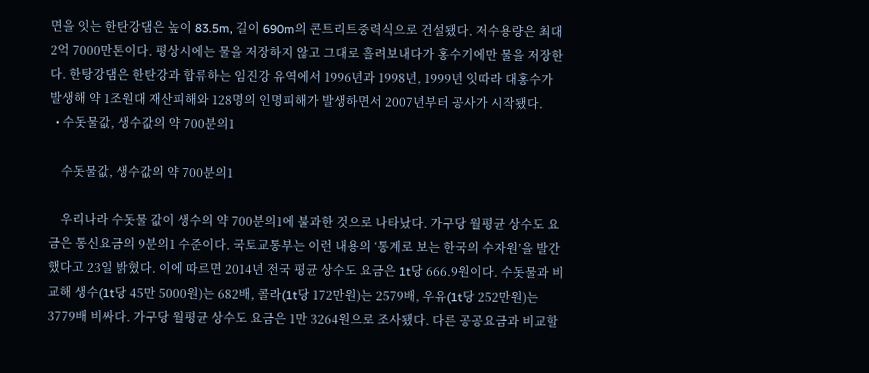면을 잇는 한탄강댐은 높이 83.5m, 길이 690m의 콘트리트중력식으로 건설됐다. 저수용량은 최대 2억 7000만톤이다. 평상시에는 물을 저장하지 않고 그대로 흘려보내다가 홍수기에만 물을 저장한다. 한탕강댐은 한탄강과 합류하는 임진강 유역에서 1996년과 1998년, 1999년 잇따라 대홍수가 발생해 약 1조원대 재산피해와 128명의 인명피해가 발생하면서 2007년부터 공사가 시작됐다.
  • 수돗물값, 생수값의 약 700분의1

    수돗물값, 생수값의 약 700분의1

    우리나라 수돗물 값이 생수의 약 700분의1에 불과한 것으로 나타났다. 가구당 월평균 상수도 요금은 통신요금의 9분의1 수준이다. 국토교통부는 이런 내용의 ‘통계로 보는 한국의 수자원’을 발간했다고 23일 밝혔다. 이에 따르면 2014년 전국 평균 상수도 요금은 1t당 666.9원이다. 수돗물과 비교해 생수(1t당 45만 5000원)는 682배, 콜라(1t당 172만원)는 2579배, 우유(1t당 252만원)는 3779배 비싸다. 가구당 월평균 상수도 요금은 1만 3264원으로 조사됐다. 다른 공공요금과 비교할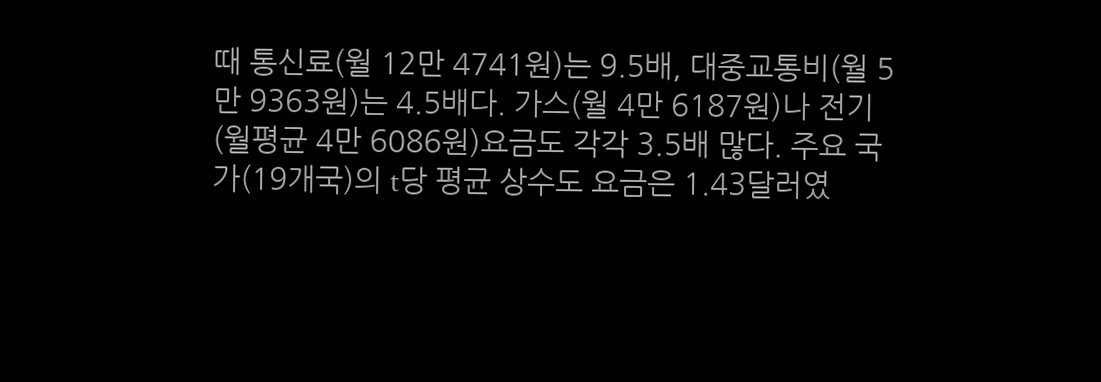때 통신료(월 12만 4741원)는 9.5배, 대중교통비(월 5만 9363원)는 4.5배다. 가스(월 4만 6187원)나 전기(월평균 4만 6086원)요금도 각각 3.5배 많다. 주요 국가(19개국)의 t당 평균 상수도 요금은 1.43달러였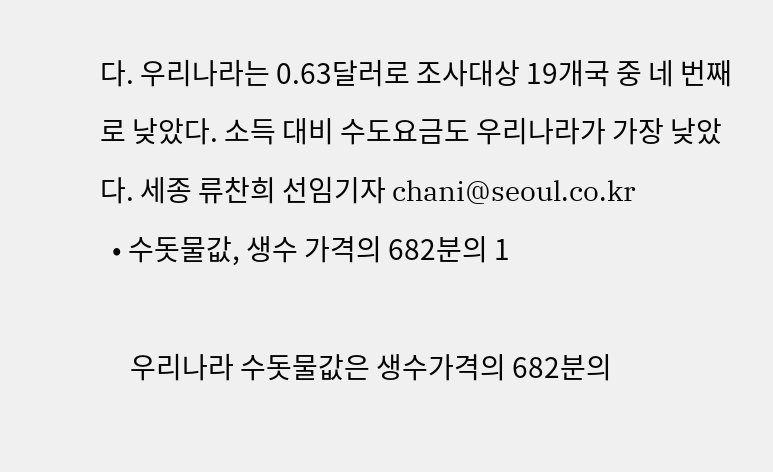다. 우리나라는 0.63달러로 조사대상 19개국 중 네 번째로 낮았다. 소득 대비 수도요금도 우리나라가 가장 낮았다. 세종 류찬희 선임기자 chani@seoul.co.kr
  • 수돗물값, 생수 가격의 682분의 1

     우리나라 수돗물값은 생수가격의 682분의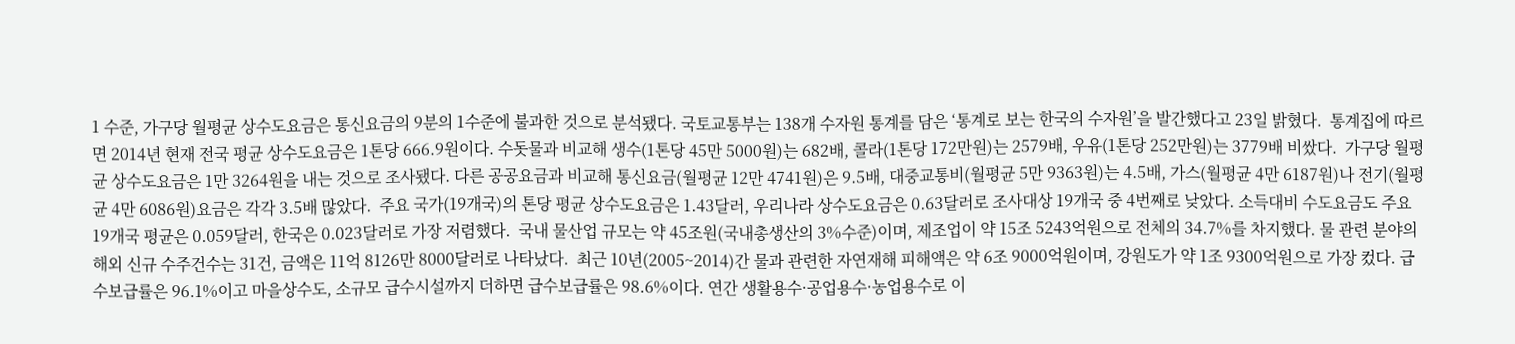1 수준, 가구당 월평균 상수도요금은 통신요금의 9분의 1수준에 불과한 것으로 분석됐다. 국토교통부는 138개 수자원 통계를 담은 ‘통계로 보는 한국의 수자원’을 발간했다고 23일 밝혔다.  통계집에 따르면 2014년 현재 전국 평균 상수도요금은 1톤당 666.9원이다. 수돗물과 비교해 생수(1톤당 45만 5000원)는 682배, 콜라(1톤당 172만원)는 2579배, 우유(1톤당 252만원)는 3779배 비쌌다.  가구당 월평균 상수도요금은 1만 3264원을 내는 것으로 조사됐다. 다른 공공요금과 비교해 통신요금(월평균 12만 4741원)은 9.5배, 대중교통비(월평균 5만 9363원)는 4.5배, 가스(월평균 4만 6187원)나 전기(월평균 4만 6086원)요금은 각각 3.5배 많았다.  주요 국가(19개국)의 톤당 평균 상수도요금은 1.43달러, 우리나라 상수도요금은 0.63달러로 조사대상 19개국 중 4번째로 낮았다. 소득대비 수도요금도 주요 19개국 평균은 0.059달러, 한국은 0.023달러로 가장 저렴했다.  국내 물산업 규모는 약 45조원(국내총생산의 3%수준)이며, 제조업이 약 15조 5243억원으로 전체의 34.7%를 차지했다. 물 관련 분야의 해외 신규 수주건수는 31건, 금액은 11억 8126만 8000달러로 나타났다.  최근 10년(2005~2014)간 물과 관련한 자연재해 피해액은 약 6조 9000억원이며, 강원도가 약 1조 9300억원으로 가장 컸다. 급수보급률은 96.1%이고 마을상수도, 소규모 급수시설까지 더하면 급수보급률은 98.6%이다. 연간 생활용수·공업용수·농업용수로 이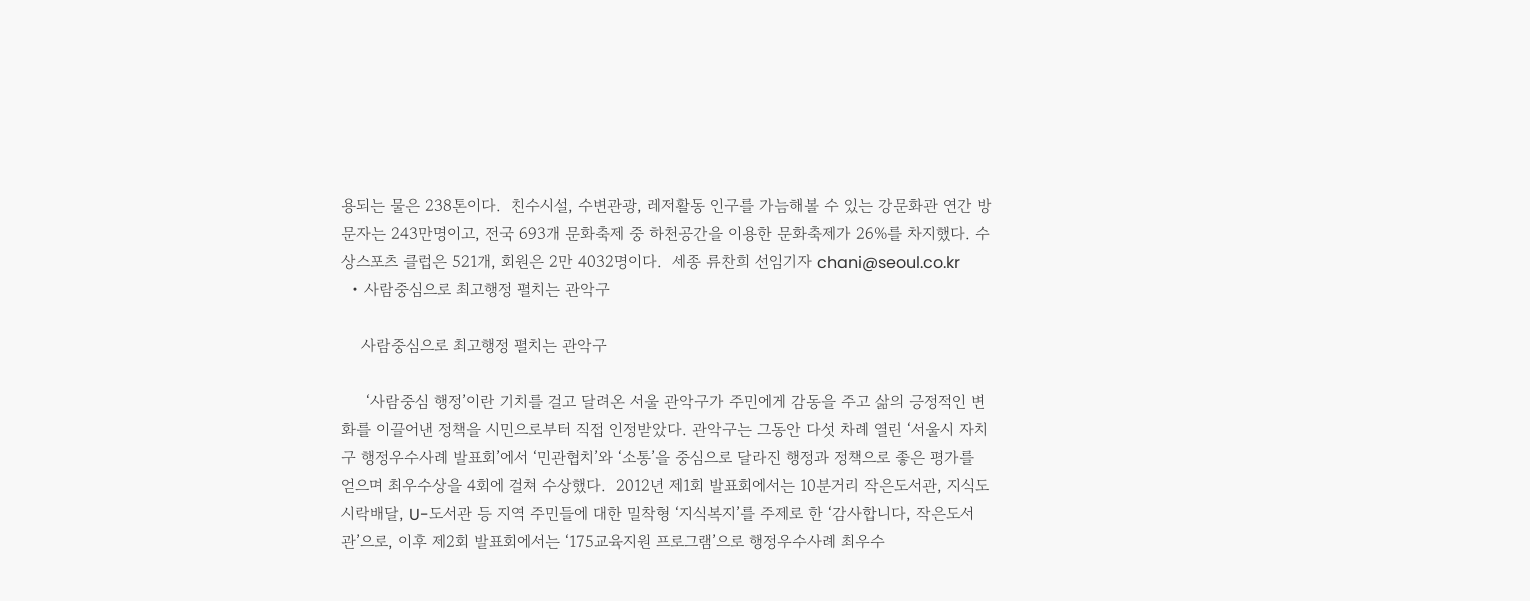용되는 물은 238톤이다.  친수시설, 수변관광, 레저활동 인구를 가늠해볼 수 있는 강문화관 연간 방문자는 243만명이고, 전국 693개 문화축제 중 하천공간을 이용한 문화축제가 26%를 차지했다. 수상스포츠 클럽은 521개, 회원은 2만 4032명이다.  세종 류찬희 선임기자 chani@seoul.co.kr
  • 사람중심으로 최고행정 펼치는 관악구

    사람중심으로 최고행정 펼치는 관악구

     ‘사람중심 행정’이란 기치를 걸고 달려온 서울 관악구가 주민에게 감동을 주고 삶의 긍정적인 변화를 이끌어낸 정책을 시민으로부터 직접 인정받았다. 관악구는 그동안 다섯 차례 열린 ‘서울시 자치구 행정우수사례 발표회’에서 ‘민관협치’와 ‘소통’을 중심으로 달라진 행정과 정책으로 좋은 평가를 얻으며 최우수상을 4회에 걸쳐 수상했다.  2012년 제1회 발표회에서는 10분거리 작은도서관, 지식도시락배달, U-도서관 등 지역 주민들에 대한 밀착형 ‘지식복지’를 주제로 한 ‘감사합니다, 작은도서관’으로, 이후 제2회 발표회에서는 ‘175교육지원 프로그램’으로 행정우수사례 최우수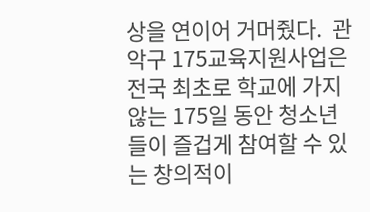상을 연이어 거머줬다.  관악구 175교육지원사업은 전국 최초로 학교에 가지 않는 175일 동안 청소년들이 즐겁게 참여할 수 있는 창의적이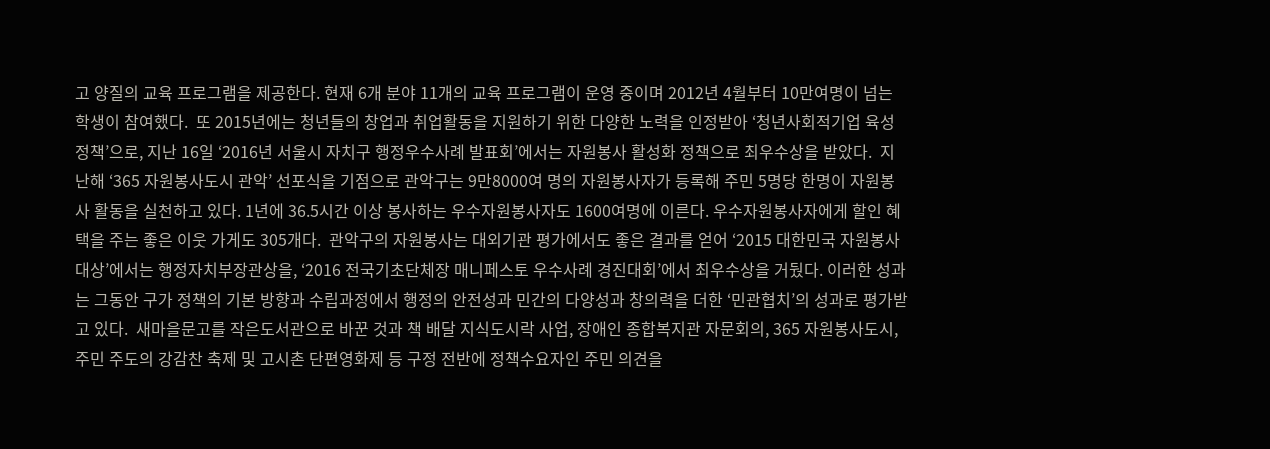고 양질의 교육 프로그램을 제공한다. 현재 6개 분야 11개의 교육 프로그램이 운영 중이며 2012년 4월부터 10만여명이 넘는 학생이 참여했다.  또 2015년에는 청년들의 창업과 취업활동을 지원하기 위한 다양한 노력을 인정받아 ‘청년사회적기업 육성정책’으로, 지난 16일 ‘2016년 서울시 자치구 행정우수사례 발표회’에서는 자원봉사 활성화 정책으로 최우수상을 받았다.  지난해 ‘365 자원봉사도시 관악’ 선포식을 기점으로 관악구는 9만8000여 명의 자원봉사자가 등록해 주민 5명당 한명이 자원봉사 활동을 실천하고 있다. 1년에 36.5시간 이상 봉사하는 우수자원봉사자도 1600여명에 이른다. 우수자원봉사자에게 할인 혜택을 주는 좋은 이웃 가게도 305개다.  관악구의 자원봉사는 대외기관 평가에서도 좋은 결과를 얻어 ‘2015 대한민국 자원봉사 대상’에서는 행정자치부장관상을, ‘2016 전국기초단체장 매니페스토 우수사례 경진대회’에서 최우수상을 거뒀다. 이러한 성과는 그동안 구가 정책의 기본 방향과 수립과정에서 행정의 안전성과 민간의 다양성과 창의력을 더한 ‘민관협치’의 성과로 평가받고 있다.  새마을문고를 작은도서관으로 바꾼 것과 책 배달 지식도시락 사업, 장애인 종합복지관 자문회의, 365 자원봉사도시, 주민 주도의 강감찬 축제 및 고시촌 단편영화제 등 구정 전반에 정책수요자인 주민 의견을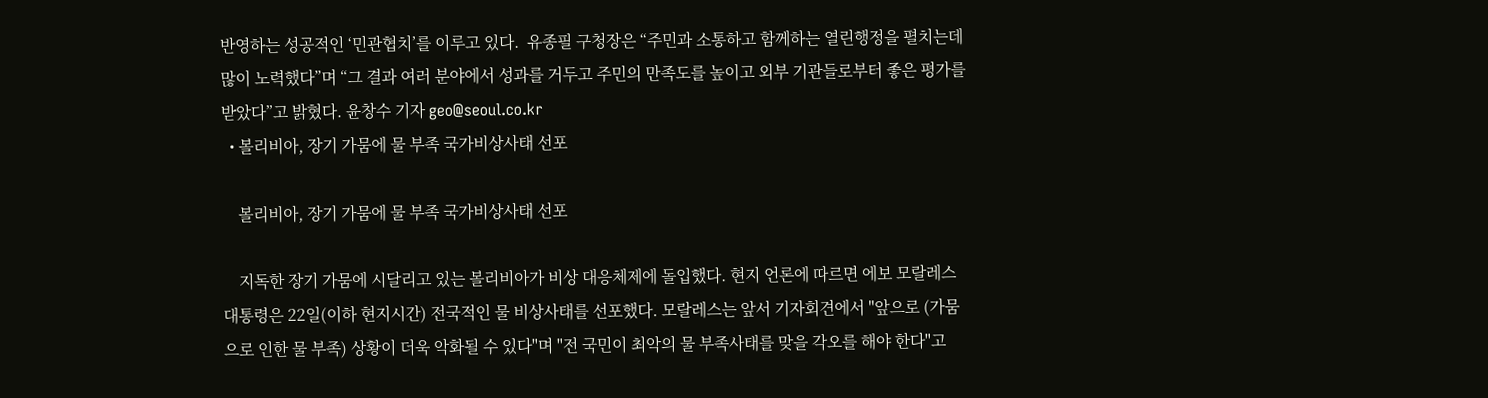반영하는 성공적인 ‘민관협치’를 이루고 있다.  유종필 구청장은 “주민과 소통하고 함께하는 열린행정을 펼치는데 많이 노력했다”며 “그 결과 여러 분야에서 성과를 거두고 주민의 만족도를 높이고 외부 기관들로부터 좋은 평가를 받았다”고 밝혔다. 윤창수 기자 geo@seoul.co.kr
  • 볼리비아, 장기 가뭄에 물 부족 국가비상사태 선포

    볼리비아, 장기 가뭄에 물 부족 국가비상사태 선포

    지독한 장기 가뭄에 시달리고 있는 볼리비아가 비상 대응체제에 돌입했다. 현지 언론에 따르면 에보 모랄레스 대통령은 22일(이하 현지시간) 전국적인 물 비상사태를 선포했다. 모랄레스는 앞서 기자회견에서 "앞으로 (가뭄으로 인한 물 부족) 상황이 더욱 악화될 수 있다"며 "전 국민이 최악의 물 부족사태를 맞을 각오를 해야 한다"고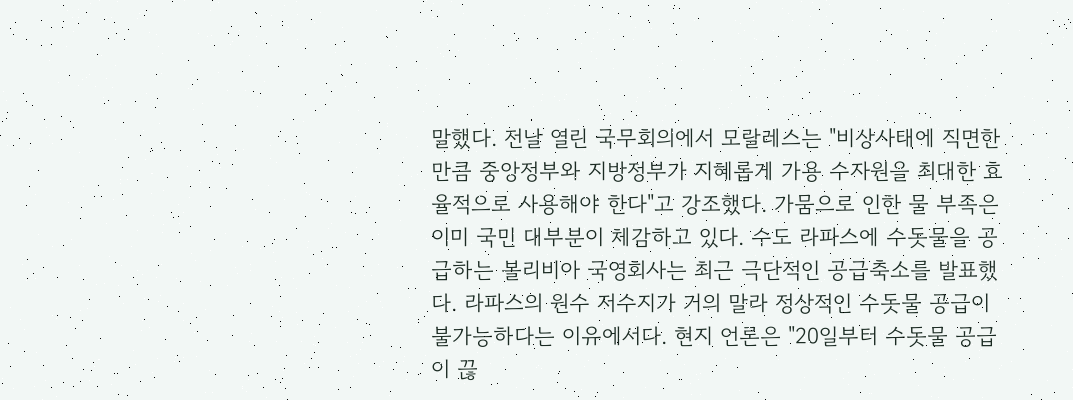말했다. 전날 열린 국무회의에서 모랄레스는 "비상사태에 직면한 만큼 중앙정부와 지방정부가 지혜롭게 가용 수자원을 최대한 효율적으로 사용해야 한다"고 강조했다. 가뭄으로 인한 물 부족은 이미 국민 대부분이 체감하고 있다. 수도 라파스에 수돗물을 공급하는 볼리비아 국영회사는 최근 극단적인 공급축소를 발표했다. 라파스의 원수 저수지가 거의 말라 정상적인 수돗물 공급이 불가능하다는 이유에서다. 현지 언론은 "20일부터 수돗물 공급이 끊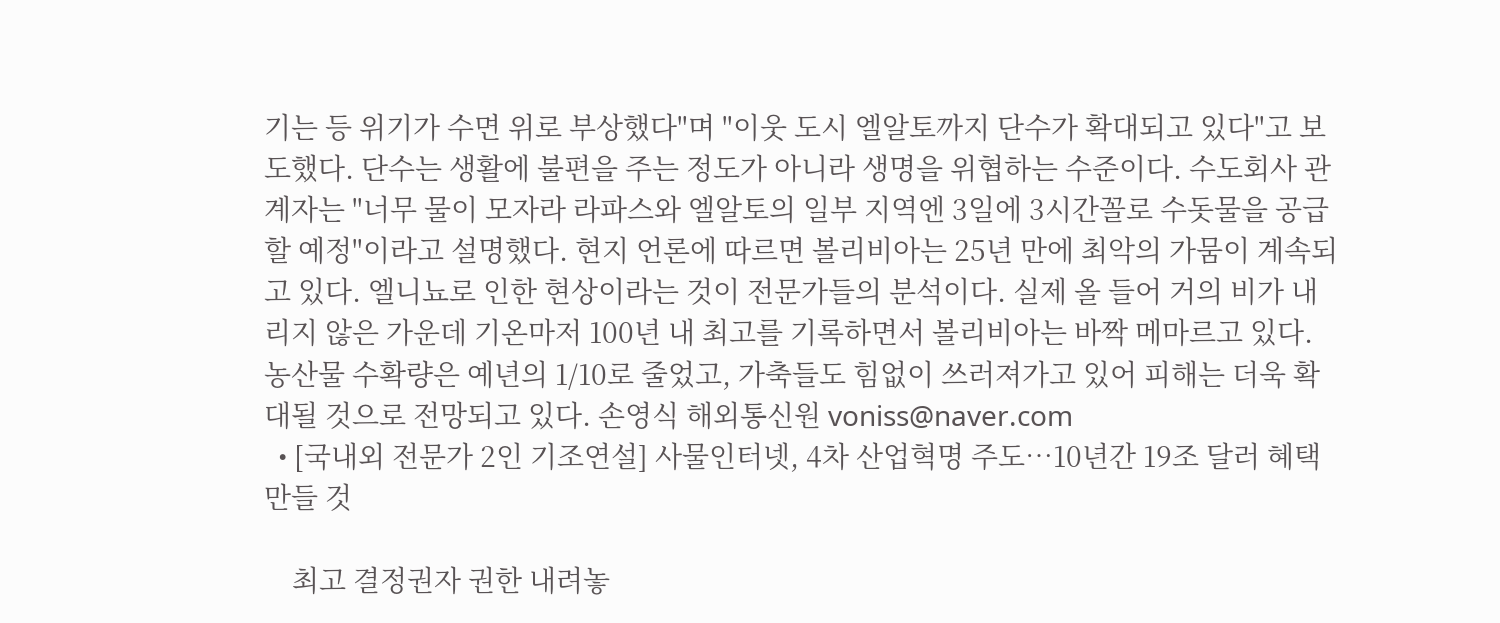기는 등 위기가 수면 위로 부상했다"며 "이웃 도시 엘알토까지 단수가 확대되고 있다"고 보도했다. 단수는 생활에 불편을 주는 정도가 아니라 생명을 위협하는 수준이다. 수도회사 관계자는 "너무 물이 모자라 라파스와 엘알토의 일부 지역엔 3일에 3시간꼴로 수돗물을 공급할 예정"이라고 설명했다. 현지 언론에 따르면 볼리비아는 25년 만에 최악의 가뭄이 계속되고 있다. 엘니뇨로 인한 현상이라는 것이 전문가들의 분석이다. 실제 올 들어 거의 비가 내리지 않은 가운데 기온마저 100년 내 최고를 기록하면서 볼리비아는 바짝 메마르고 있다. 농산물 수확량은 예년의 1/10로 줄었고, 가축들도 힘없이 쓰러져가고 있어 피해는 더욱 확대될 것으로 전망되고 있다. 손영식 해외통신원 voniss@naver.com
  • [국내외 전문가 2인 기조연설] 사물인터넷, 4차 산업혁명 주도…10년간 19조 달러 혜택 만들 것

    최고 결정권자 권한 내려놓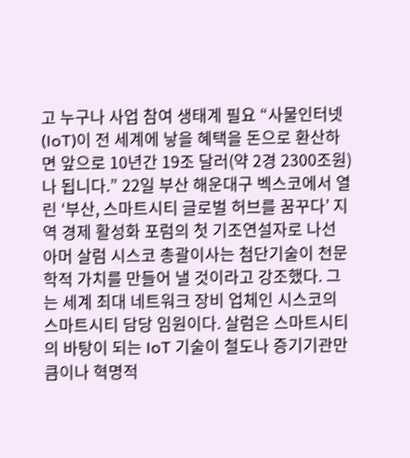고 누구나 사업 참여 생태계 필요 “사물인터넷(IoT)이 전 세계에 낳을 혜택을 돈으로 환산하면 앞으로 10년간 19조 달러(약 2경 2300조원)나 됩니다.” 22일 부산 해운대구 벡스코에서 열린 ‘부산, 스마트시티 글로벌 허브를 꿈꾸다’ 지역 경제 활성화 포럼의 첫 기조연설자로 나선 아머 살럼 시스코 총괄이사는 첨단기술이 천문학적 가치를 만들어 낼 것이라고 강조했다. 그는 세계 최대 네트워크 장비 업체인 시스코의 스마트시티 담당 임원이다. 살럼은 스마트시티의 바탕이 되는 IoT 기술이 철도나 증기기관만큼이나 혁명적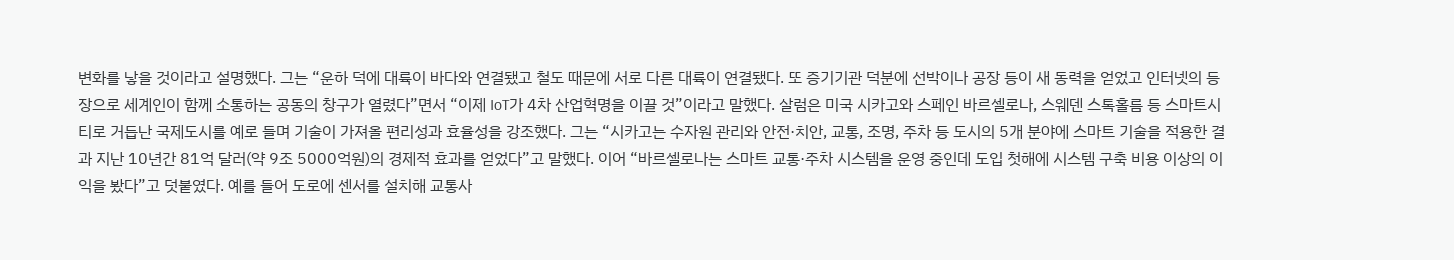변화를 낳을 것이라고 설명했다. 그는 “운하 덕에 대륙이 바다와 연결됐고 철도 때문에 서로 다른 대륙이 연결됐다. 또 증기기관 덕분에 선박이나 공장 등이 새 동력을 얻었고 인터넷의 등장으로 세계인이 함께 소통하는 공동의 창구가 열렸다”면서 “이제 IoT가 4차 산업혁명을 이끌 것”이라고 말했다. 살럼은 미국 시카고와 스페인 바르셀로나, 스웨덴 스톡홀름 등 스마트시티로 거듭난 국제도시를 예로 들며 기술이 가져올 편리성과 효율성을 강조했다. 그는 “시카고는 수자원 관리와 안전·치안, 교통, 조명, 주차 등 도시의 5개 분야에 스마트 기술을 적용한 결과 지난 10년간 81억 달러(약 9조 5000억원)의 경제적 효과를 얻었다”고 말했다. 이어 “바르셀로나는 스마트 교통·주차 시스템을 운영 중인데 도입 첫해에 시스템 구축 비용 이상의 이익을 봤다”고 덧붙였다. 예를 들어 도로에 센서를 설치해 교통사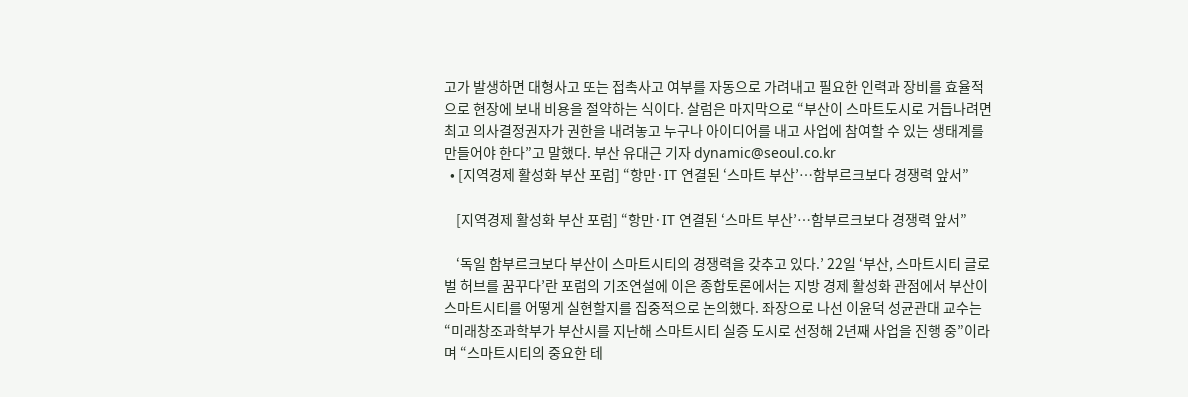고가 발생하면 대형사고 또는 접촉사고 여부를 자동으로 가려내고 필요한 인력과 장비를 효율적으로 현장에 보내 비용을 절약하는 식이다. 살럼은 마지막으로 “부산이 스마트도시로 거듭나려면 최고 의사결정권자가 권한을 내려놓고 누구나 아이디어를 내고 사업에 참여할 수 있는 생태계를 만들어야 한다”고 말했다. 부산 유대근 기자 dynamic@seoul.co.kr
  • [지역경제 활성화 부산 포럼] “항만·IT 연결된 ‘스마트 부산’…함부르크보다 경쟁력 앞서”

    [지역경제 활성화 부산 포럼] “항만·IT 연결된 ‘스마트 부산’…함부르크보다 경쟁력 앞서”

    ‘독일 함부르크보다 부산이 스마트시티의 경쟁력을 갖추고 있다.’ 22일 ‘부산, 스마트시티 글로벌 허브를 꿈꾸다’란 포럼의 기조연설에 이은 종합토론에서는 지방 경제 활성화 관점에서 부산이 스마트시티를 어떻게 실현할지를 집중적으로 논의했다. 좌장으로 나선 이윤덕 성균관대 교수는 “미래창조과학부가 부산시를 지난해 스마트시티 실증 도시로 선정해 2년째 사업을 진행 중”이라며 “스마트시티의 중요한 테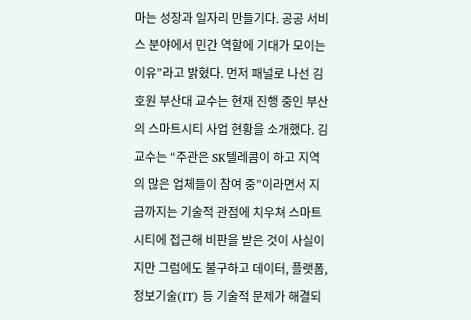마는 성장과 일자리 만들기다. 공공 서비스 분야에서 민간 역할에 기대가 모이는 이유”라고 밝혔다. 먼저 패널로 나선 김호원 부산대 교수는 현재 진행 중인 부산의 스마트시티 사업 현황을 소개했다. 김 교수는 “주관은 SK텔레콤이 하고 지역의 많은 업체들이 참여 중”이라면서 지금까지는 기술적 관점에 치우쳐 스마트시티에 접근해 비판을 받은 것이 사실이지만 그럼에도 불구하고 데이터, 플랫폼, 정보기술(IT) 등 기술적 문제가 해결되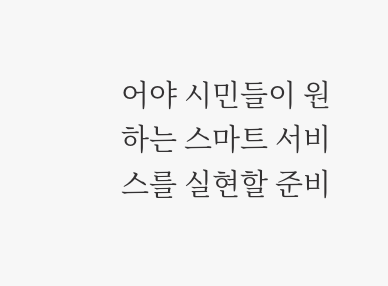어야 시민들이 원하는 스마트 서비스를 실현할 준비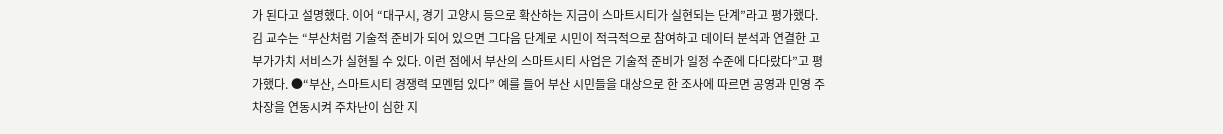가 된다고 설명했다. 이어 “대구시, 경기 고양시 등으로 확산하는 지금이 스마트시티가 실현되는 단계”라고 평가했다. 김 교수는 “부산처럼 기술적 준비가 되어 있으면 그다음 단계로 시민이 적극적으로 참여하고 데이터 분석과 연결한 고부가가치 서비스가 실현될 수 있다. 이런 점에서 부산의 스마트시티 사업은 기술적 준비가 일정 수준에 다다랐다”고 평가했다. ●“부산, 스마트시티 경쟁력 모멘텀 있다” 예를 들어 부산 시민들을 대상으로 한 조사에 따르면 공영과 민영 주차장을 연동시켜 주차난이 심한 지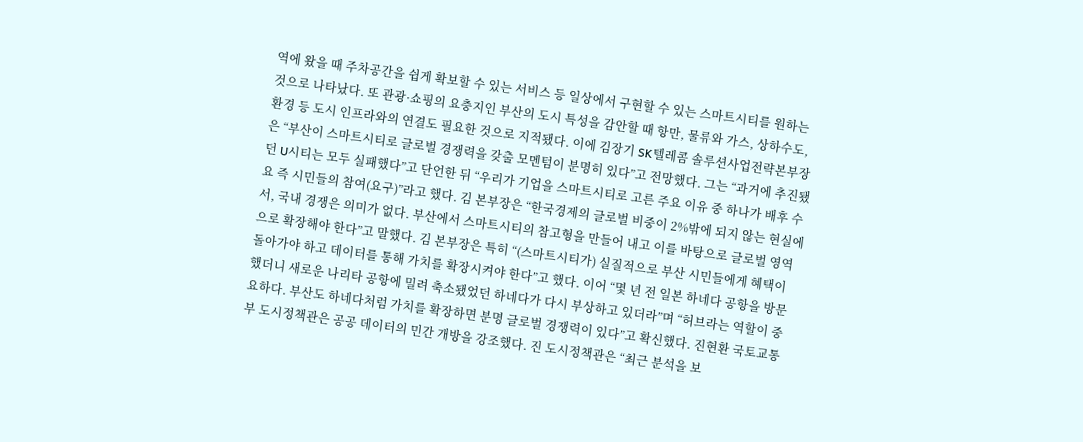역에 왔을 때 주차공간을 쉽게 확보할 수 있는 서비스 등 일상에서 구현할 수 있는 스마트시티를 원하는 것으로 나타났다. 또 관광·쇼핑의 요충지인 부산의 도시 특성을 감안할 때 항만, 물류와 가스, 상하수도, 환경 등 도시 인프라와의 연결도 필요한 것으로 지적됐다. 이에 김장기 SK텔레콤 솔루션사업전략본부장은 “부산이 스마트시티로 글로벌 경쟁력을 갖출 모멘텀이 분명히 있다”고 전망했다. 그는 “과거에 추진됐던 U시티는 모두 실패했다”고 단언한 뒤 “우리가 기업을 스마트시티로 고른 주요 이유 중 하나가 배후 수요 즉 시민들의 참여(요구)”라고 했다. 김 본부장은 “한국경제의 글로벌 비중이 2%밖에 되지 않는 현실에서, 국내 경쟁은 의미가 없다. 부산에서 스마트시티의 참고형을 만들어 내고 이를 바탕으로 글로벌 영역으로 확장해야 한다”고 말했다. 김 본부장은 특히 “(스마트시티가) 실질적으로 부산 시민들에게 혜택이 돌아가야 하고 데이터를 통해 가치를 확장시켜야 한다”고 했다. 이어 “몇 년 전 일본 하네다 공항을 방문했더니 새로운 나리타 공항에 밀려 축소됐었던 하네다가 다시 부상하고 있더라”며 “허브라는 역할이 중요하다. 부산도 하네다처럼 가치를 확장하면 분명 글로벌 경쟁력이 있다”고 확신했다. 진현환 국토교통부 도시정책관은 공공 데이터의 민간 개방을 강조했다. 진 도시정책관은 “최근 분석을 보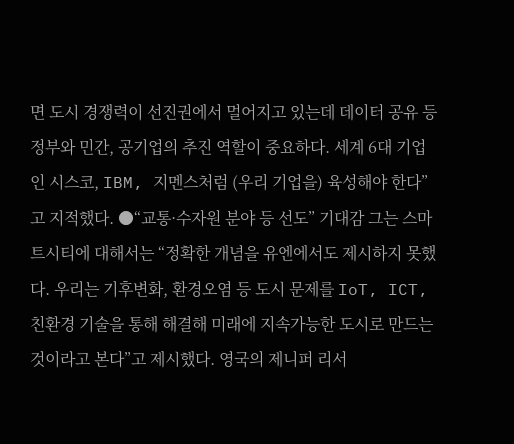면 도시 경쟁력이 선진권에서 멀어지고 있는데 데이터 공유 등 정부와 민간, 공기업의 추진 역할이 중요하다. 세계 6대 기업인 시스코, IBM, 지멘스처럼 (우리 기업을) 육성해야 한다”고 지적했다. ●“교통·수자원 분야 등 선도” 기대감 그는 스마트시티에 대해서는 “정확한 개념을 유엔에서도 제시하지 못했다. 우리는 기후변화, 환경오염 등 도시 문제를 IoT, ICT, 친환경 기술을 통해 해결해 미래에 지속가능한 도시로 만드는 것이라고 본다”고 제시했다. 영국의 제니퍼 리서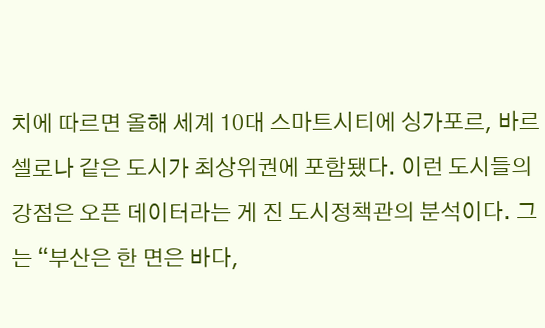치에 따르면 올해 세계 10대 스마트시티에 싱가포르, 바르셀로나 같은 도시가 최상위권에 포함됐다. 이런 도시들의 강점은 오픈 데이터라는 게 진 도시정책관의 분석이다. 그는 “부산은 한 면은 바다,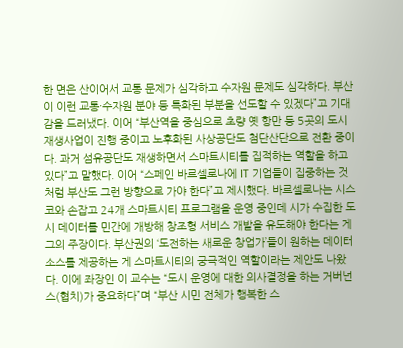한 면은 산이어서 교통 문제가 심각하고 수자원 문제도 심각하다. 부산이 이런 교통·수자원 분야 등 특화된 부분을 선도할 수 있겠다”고 기대감을 드러냈다. 이어 “부산역을 중심으로 초량 옛 항만 등 5곳의 도시 재생사업이 진행 중이고 노후화된 사상공단도 첨단산단으로 전환 중이다. 과거 섬유공단도 재생하면서 스마트시티를 집적하는 역할을 하고 있다”고 말했다. 이어 “스페인 바르셀로나에 IT 기업들이 집중하는 것처럼 부산도 그런 방향으로 가야 한다”고 제시했다. 바르셀로나는 시스코와 손잡고 24개 스마트시티 프로그램을 운영 중인데 시가 수집한 도시 데이터를 민간에 개방해 창조형 서비스 개발을 유도해야 한다는 게 그의 주장이다. 부산권의 ‘도전하는 새로운 창업가’들이 원하는 데이터 소스를 제공하는 게 스마트시티의 궁극적인 역할이라는 제안도 나왔다. 이에 좌장인 이 교수는 “도시 운영에 대한 의사결정을 하는 거버넌스(협치)가 중요하다”며 “부산 시민 전체가 행복한 스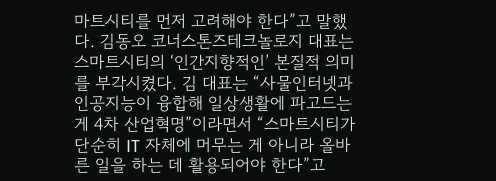마트시티를 먼저 고려해야 한다”고 말했다. 김동오 코너스톤즈테크놀로지 대표는 스마트시티의 ‘인간지향적인’ 본질적 의미를 부각시켰다. 김 대표는 “사물인터넷과 인공지능이 융합해 일상생활에 파고드는 게 4차 산업혁명”이라면서 “스마트시티가 단순히 IT 자체에 머무는 게 아니라 올바른 일을 하는 데 활용되어야 한다”고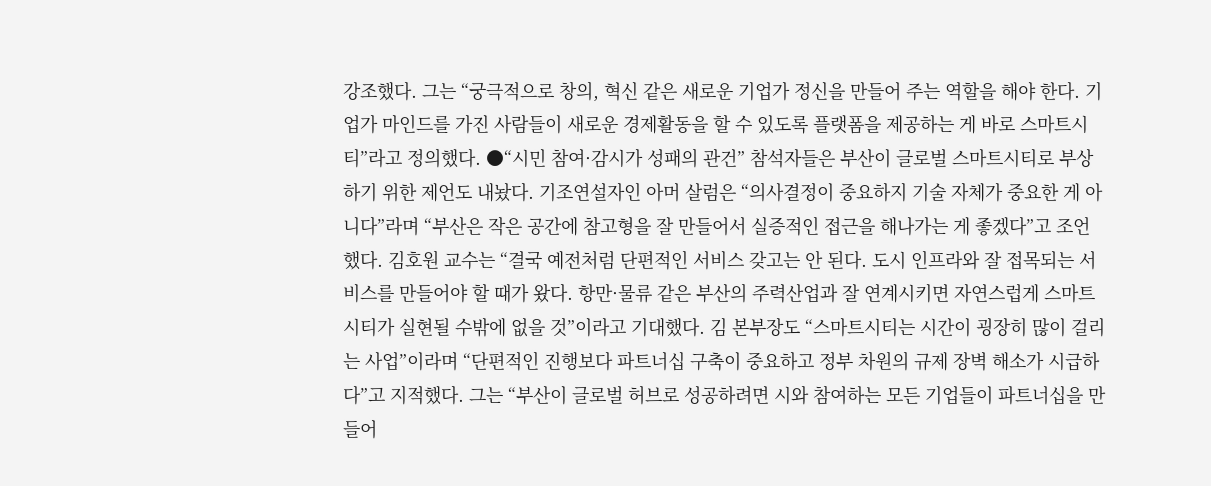강조했다. 그는 “궁극적으로 창의, 혁신 같은 새로운 기업가 정신을 만들어 주는 역할을 해야 한다. 기업가 마인드를 가진 사람들이 새로운 경제활동을 할 수 있도록 플랫폼을 제공하는 게 바로 스마트시티”라고 정의했다. ●“시민 참여·감시가 성패의 관건” 참석자들은 부산이 글로벌 스마트시티로 부상하기 위한 제언도 내놨다. 기조연설자인 아머 살럼은 “의사결정이 중요하지 기술 자체가 중요한 게 아니다”라며 “부산은 작은 공간에 참고형을 잘 만들어서 실증적인 접근을 해나가는 게 좋겠다”고 조언했다. 김호원 교수는 “결국 예전처럼 단편적인 서비스 갖고는 안 된다. 도시 인프라와 잘 접목되는 서비스를 만들어야 할 때가 왔다. 항만·물류 같은 부산의 주력산업과 잘 연계시키면 자연스럽게 스마트시티가 실현될 수밖에 없을 것”이라고 기대했다. 김 본부장도 “스마트시티는 시간이 굉장히 많이 걸리는 사업”이라며 “단편적인 진행보다 파트너십 구축이 중요하고 정부 차원의 규제 장벽 해소가 시급하다”고 지적했다. 그는 “부산이 글로벌 허브로 성공하려면 시와 참여하는 모든 기업들이 파트너십을 만들어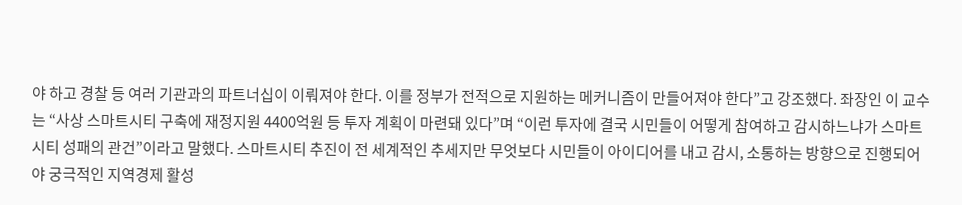야 하고 경찰 등 여러 기관과의 파트너십이 이뤄져야 한다. 이를 정부가 전적으로 지원하는 메커니즘이 만들어져야 한다”고 강조했다. 좌장인 이 교수는 “사상 스마트시티 구축에 재정지원 4400억원 등 투자 계획이 마련돼 있다”며 “이런 투자에 결국 시민들이 어떻게 참여하고 감시하느냐가 스마트시티 성패의 관건”이라고 말했다. 스마트시티 추진이 전 세계적인 추세지만 무엇보다 시민들이 아이디어를 내고 감시, 소통하는 방향으로 진행되어야 궁극적인 지역경제 활성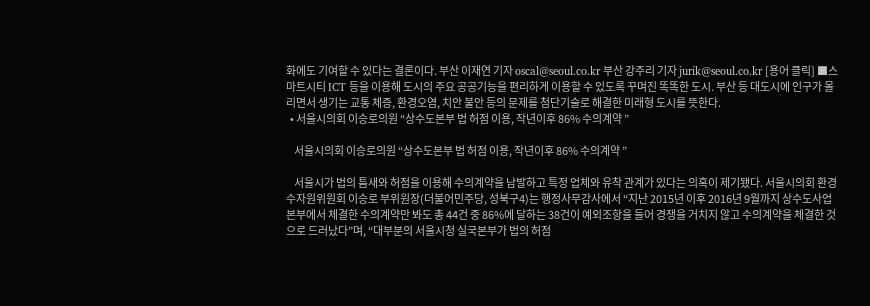화에도 기여할 수 있다는 결론이다. 부산 이재연 기자 oscal@seoul.co.kr 부산 강주리 기자 jurik@seoul.co.kr [용어 클릭] ■스마트시티 ICT 등을 이용해 도시의 주요 공공기능을 편리하게 이용할 수 있도록 꾸며진 똑똑한 도시. 부산 등 대도시에 인구가 몰리면서 생기는 교통 체증, 환경오염, 치안 불안 등의 문제를 첨단기술로 해결한 미래형 도시를 뜻한다.
  • 서울시의회 이승로의원 “상수도본부 법 허점 이용, 작년이후 86% 수의계약 ”

    서울시의회 이승로의원 “상수도본부 법 허점 이용, 작년이후 86% 수의계약 ”

    서울시가 법의 틈새와 허점을 이용해 수의계약을 남발하고 특정 업체와 유착 관계가 있다는 의혹이 제기됐다. 서울시의회 환경수자원위원회 이승로 부위원장(더불어민주당, 성북구4)는 행정사무감사에서 “지난 2015년 이후 2016년 9월까지 상수도사업본부에서 체결한 수의계약만 봐도 총 44건 중 86%에 달하는 38건이 예외조항을 들어 경쟁을 거치지 않고 수의계약을 체결한 것으로 드러났다”며, “대부분의 서울시청 실국본부가 법의 허점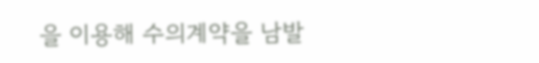을 이용해 수의계약을 남발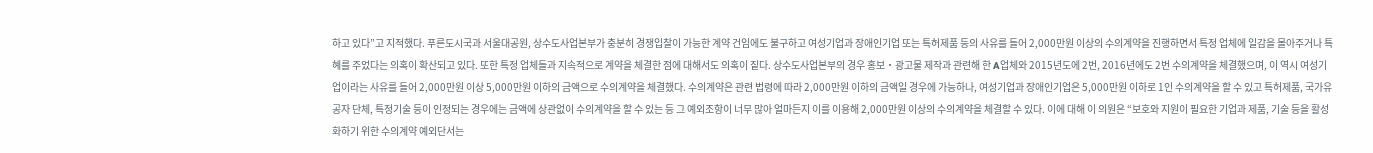하고 있다”고 지적했다. 푸른도시국과 서울대공원, 상수도사업본부가 충분히 경쟁입찰이 가능한 계약 건임에도 불구하고 여성기업과 장애인기업 또는 특허제품 등의 사유를 들어 2,000만원 이상의 수의계약을 진행하면서 특정 업체에 일감을 몰아주거나 특혜를 주었다는 의혹이 확산되고 있다. 또한 특정 업체들과 지속적으로 계약을 체결한 점에 대해서도 의혹이 짙다. 상수도사업본부의 경우 홍보‧광고물 제작과 관련해 한 A업체와 2015년도에 2번, 2016년에도 2번 수의계약을 체결했으며, 이 역시 여성기업이라는 사유를 들어 2,000만원 이상 5,000만원 이하의 금액으로 수의계약을 체결했다. 수의계약은 관련 법령에 따라 2,000만원 이하의 금액일 경우에 가능하나, 여성기업과 장애인기업은 5,000만원 이하로 1인 수의계약을 할 수 있고 특허제품, 국가유공자 단체, 특정기술 등이 인정되는 경우에는 금액에 상관없이 수의계약을 할 수 있는 등 그 예외조항이 너무 많아 얼마든지 이를 이용해 2,000만원 이상의 수의계약을 체결할 수 있다. 이에 대해 이 의원은 “보호와 지원이 필요한 기업과 제품, 기술 등을 활성화하기 위한 수의계약 예외단서는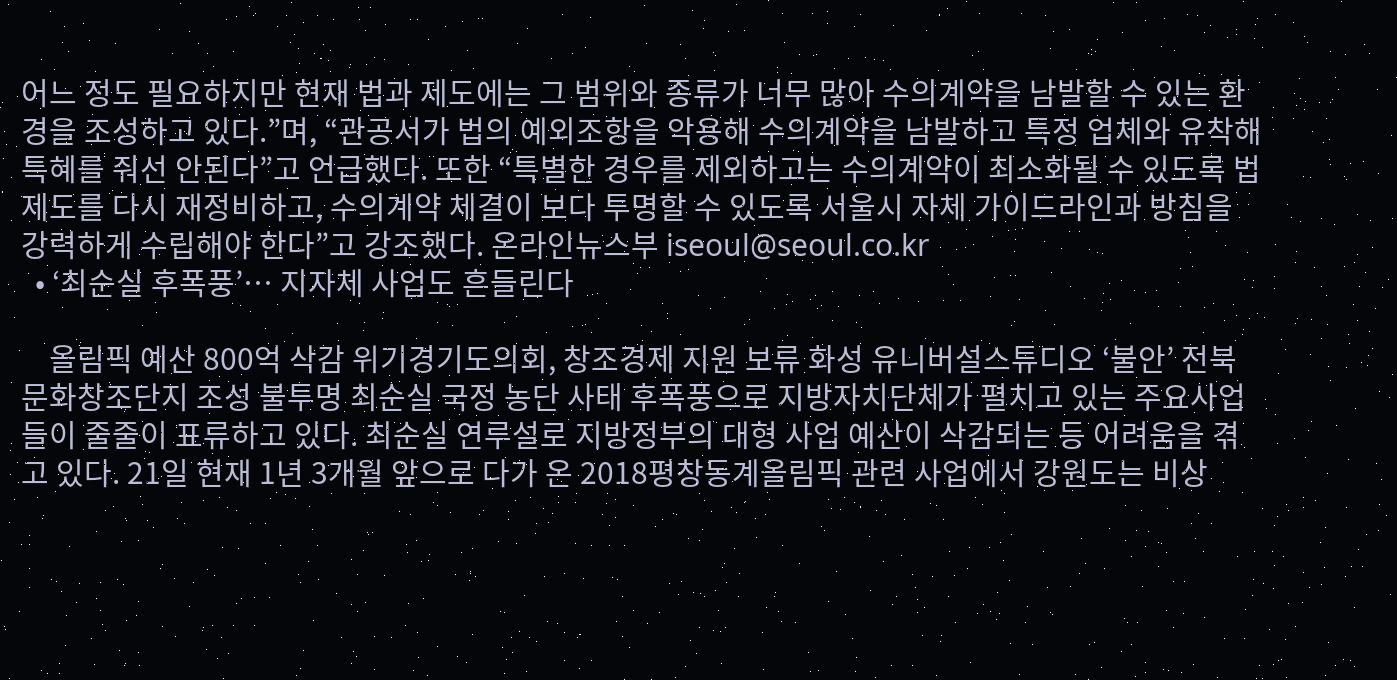어느 정도 필요하지만 현재 법과 제도에는 그 범위와 종류가 너무 많아 수의계약을 남발할 수 있는 환경을 조성하고 있다.”며, “관공서가 법의 예외조항을 악용해 수의계약을 남발하고 특정 업체와 유착해 특혜를 줘선 안된다”고 언급했다. 또한 “특별한 경우를 제외하고는 수의계약이 최소화될 수 있도록 법제도를 다시 재정비하고, 수의계약 체결이 보다 투명할 수 있도록 서울시 자체 가이드라인과 방침을 강력하게 수립해야 한다”고 강조했다. 온라인뉴스부 iseoul@seoul.co.kr
  • ‘최순실 후폭풍’… 지자체 사업도 흔들린다

    올림픽 예산 800억 삭감 위기경기도의회, 창조경제 지원 보류 화성 유니버설스튜디오 ‘불안’ 전북 문화창조단지 조성 불투명 최순실 국정 농단 사태 후폭풍으로 지방자치단체가 펼치고 있는 주요사업들이 줄줄이 표류하고 있다. 최순실 연루설로 지방정부의 대형 사업 예산이 삭감되는 등 어려움을 겪고 있다. 21일 현재 1년 3개월 앞으로 다가 온 2018평창동계올림픽 관련 사업에서 강원도는 비상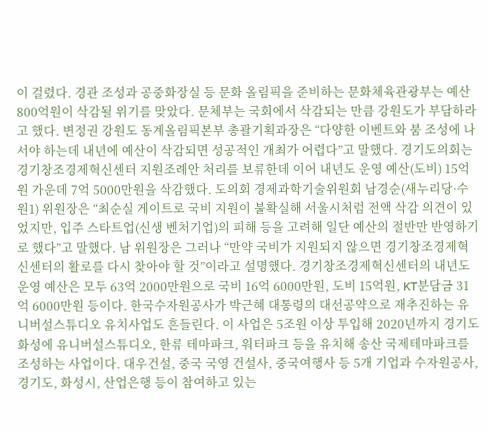이 걸렸다. 경관 조성과 공중화장실 등 문화 올림픽을 준비하는 문화체육관광부는 예산 800억원이 삭감될 위기를 맞았다. 문체부는 국회에서 삭감되는 만큼 강원도가 부담하라고 했다. 변정권 강원도 동계올림픽본부 총괄기획과장은 “다양한 이벤트와 붐 조성에 나서야 하는데 내년에 예산이 삭감되면 성공적인 개최가 어렵다”고 말했다. 경기도의회는 경기창조경제혁신센터 지원조례안 처리를 보류한데 이어 내년도 운영 예산(도비) 15억원 가운데 7억 5000만원을 삭감했다. 도의회 경제과학기술위원회 남경순(새누리당·수원1) 위원장은 “최순실 게이트로 국비 지원이 불확실해 서울시처럼 전액 삭감 의견이 있었지만, 입주 스타트업(신생 벤처기업)의 피해 등을 고려해 일단 예산의 절반만 반영하기로 했다”고 말했다. 남 위원장은 그러나 “만약 국비가 지원되지 않으면 경기창조경제혁신센터의 활로를 다시 찾아야 할 것”이라고 설명했다. 경기창조경제혁신센터의 내년도 운영 예산은 모두 63억 2000만원으로 국비 16억 6000만원, 도비 15억원, KT분담금 31억 6000만원 등이다. 한국수자원공사가 박근혜 대통령의 대선공약으로 재추진하는 유니버설스튜디오 유치사업도 흔들린다. 이 사업은 5조원 이상 투입해 2020년까지 경기도 화성에 유니버설스튜디오, 한류 테마파크, 워터파크 등을 유치해 송산 국제테마파크를 조성하는 사업이다. 대우건설, 중국 국영 건설사, 중국여행사 등 5개 기업과 수자원공사, 경기도, 화성시, 산업은행 등이 참여하고 있는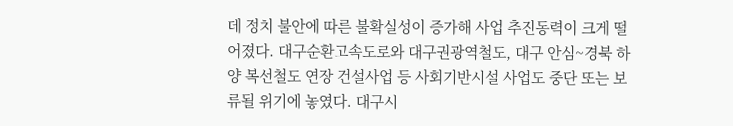데 정치 불안에 따른 불확실성이 증가해 사업 추진동력이 크게 떨어졌다. 대구순환고속도로와 대구권광역철도, 대구 안심~경북 하양 복선철도 연장 건설사업 등 사회기반시설 사업도 중단 또는 보류될 위기에 놓였다. 대구시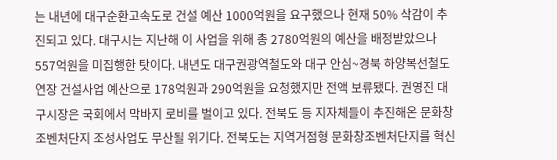는 내년에 대구순환고속도로 건설 예산 1000억원을 요구했으나 현재 50% 삭감이 추진되고 있다. 대구시는 지난해 이 사업을 위해 총 2780억원의 예산을 배정받았으나 557억원을 미집행한 탓이다. 내년도 대구권광역철도와 대구 안심~경북 하양복선철도 연장 건설사업 예산으로 178억원과 290억원을 요청했지만 전액 보류됐다. 권영진 대구시장은 국회에서 막바지 로비를 벌이고 있다. 전북도 등 지자체들이 추진해온 문화창조벤처단지 조성사업도 무산될 위기다. 전북도는 지역거점형 문화창조벤처단지를 혁신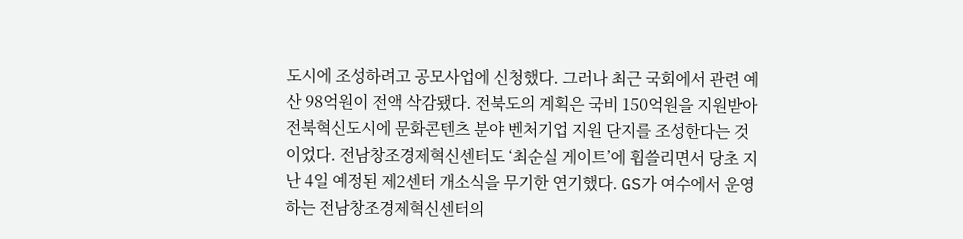도시에 조성하려고 공모사업에 신청했다. 그러나 최근 국회에서 관련 예산 98억원이 전액 삭감됐다. 전북도의 계획은 국비 150억원을 지원받아 전북혁신도시에 문화콘텐츠 분야 벤처기업 지원 단지를 조성한다는 것이었다. 전남창조경제혁신센터도 ‘최순실 게이트’에 휩쓸리면서 당초 지난 4일 예정된 제2센터 개소식을 무기한 연기했다. GS가 여수에서 운영하는 전남창조경제혁신센터의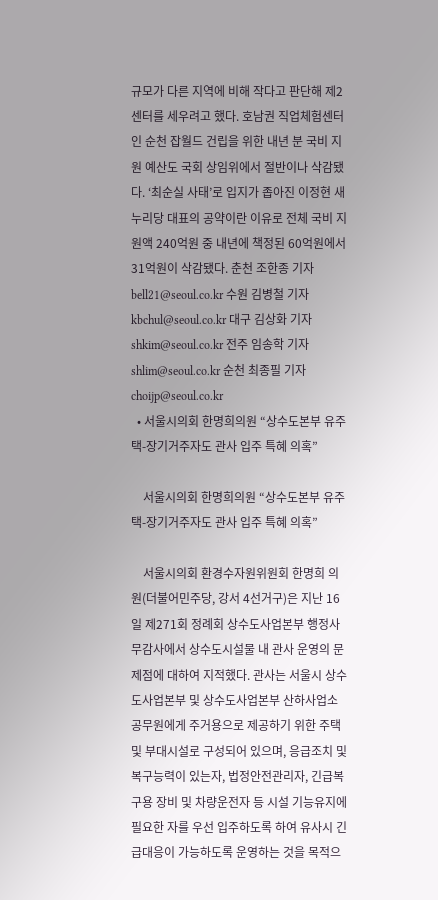규모가 다른 지역에 비해 작다고 판단해 제2센터를 세우려고 했다. 호남권 직업체험센터인 순천 잡월드 건립을 위한 내년 분 국비 지원 예산도 국회 상임위에서 절반이나 삭감됐다. ‘최순실 사태’로 입지가 좁아진 이정현 새누리당 대표의 공약이란 이유로 전체 국비 지원액 240억원 중 내년에 책정된 60억원에서 31억원이 삭감됐다. 춘천 조한종 기자 bell21@seoul.co.kr 수원 김병철 기자 kbchul@seoul.co.kr 대구 김상화 기자 shkim@seoul.co.kr 전주 임송학 기자 shlim@seoul.co.kr 순천 최종필 기자 choijp@seoul.co.kr
  • 서울시의회 한명희의원 “상수도본부 유주택-장기거주자도 관사 입주 특혜 의혹”

    서울시의회 한명희의원 “상수도본부 유주택-장기거주자도 관사 입주 특혜 의혹”

    서울시의회 환경수자원위원회 한명희 의원(더불어민주당, 강서 4선거구)은 지난 16일 제271회 정례회 상수도사업본부 행정사무감사에서 상수도시설물 내 관사 운영의 문제점에 대하여 지적했다. 관사는 서울시 상수도사업본부 및 상수도사업본부 산하사업소 공무원에게 주거용으로 제공하기 위한 주택 및 부대시설로 구성되어 있으며, 응급조치 및 복구능력이 있는자, 법정안전관리자, 긴급복구용 장비 및 차량운전자 등 시설 기능유지에 필요한 자를 우선 입주하도록 하여 유사시 긴급대응이 가능하도록 운영하는 것을 목적으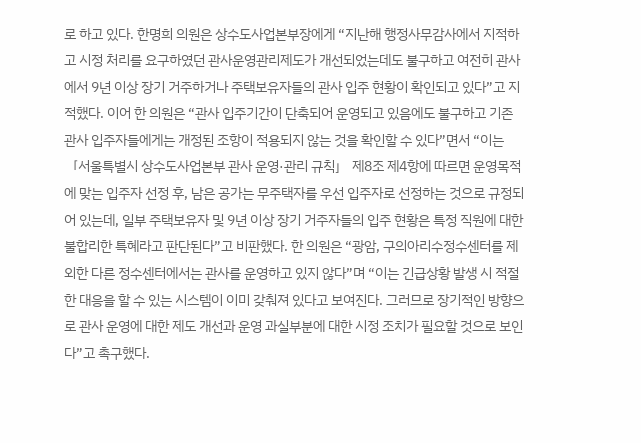로 하고 있다. 한명희 의원은 상수도사업본부장에게 “지난해 행정사무감사에서 지적하고 시정 처리를 요구하였던 관사운영관리제도가 개선되었는데도 불구하고 여전히 관사에서 9년 이상 장기 거주하거나 주택보유자들의 관사 입주 현황이 확인되고 있다”고 지적했다. 이어 한 의원은 “관사 입주기간이 단축되어 운영되고 있음에도 불구하고 기존 관사 입주자들에게는 개정된 조항이 적용되지 않는 것을 확인할 수 있다”면서 “이는 「서울특별시 상수도사업본부 관사 운영·관리 규칙」 제8조 제4항에 따르면 운영목적에 맞는 입주자 선정 후, 남은 공가는 무주택자를 우선 입주자로 선정하는 것으로 규정되어 있는데, 일부 주택보유자 및 9년 이상 장기 거주자들의 입주 현황은 특정 직원에 대한 불합리한 특혜라고 판단된다”고 비판했다. 한 의원은 “광암, 구의아리수정수센터를 제외한 다른 정수센터에서는 관사를 운영하고 있지 않다”며 “이는 긴급상황 발생 시 적절한 대응을 할 수 있는 시스템이 이미 갖춰져 있다고 보여진다. 그러므로 장기적인 방향으로 관사 운영에 대한 제도 개선과 운영 과실부분에 대한 시정 조치가 필요할 것으로 보인다”고 촉구했다.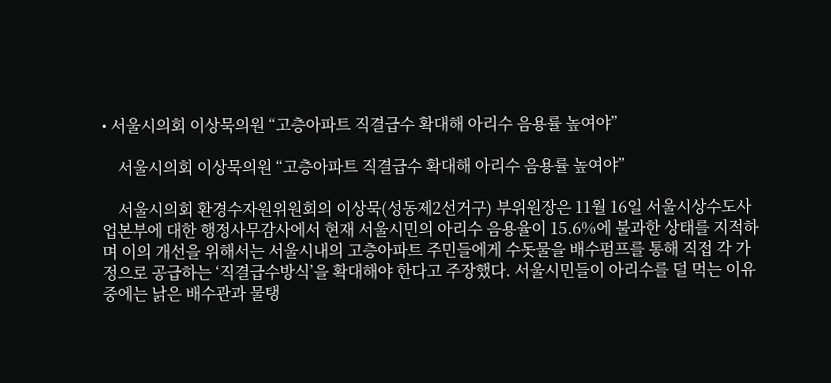• 서울시의회 이상묵의원 “고층아파트 직결급수 확대해 아리수 음용률 높여야”

    서울시의회 이상묵의원 “고층아파트 직결급수 확대해 아리수 음용률 높여야”

    서울시의회 환경수자원위원회의 이상묵(성동제2선거구) 부위원장은 11월 16일 서울시상수도사업본부에 대한 행정사무감사에서 현재 서울시민의 아리수 음용율이 15.6%에 불과한 상태를 지적하며 이의 개선을 위해서는 서울시내의 고층아파트 주민들에게 수돗물을 배수펌프를 통해 직접 각 가정으로 공급하는 ‘직결급수방식’을 확대해야 한다고 주장했다. 서울시민들이 아리수를 덜 먹는 이유 중에는 낡은 배수관과 물탱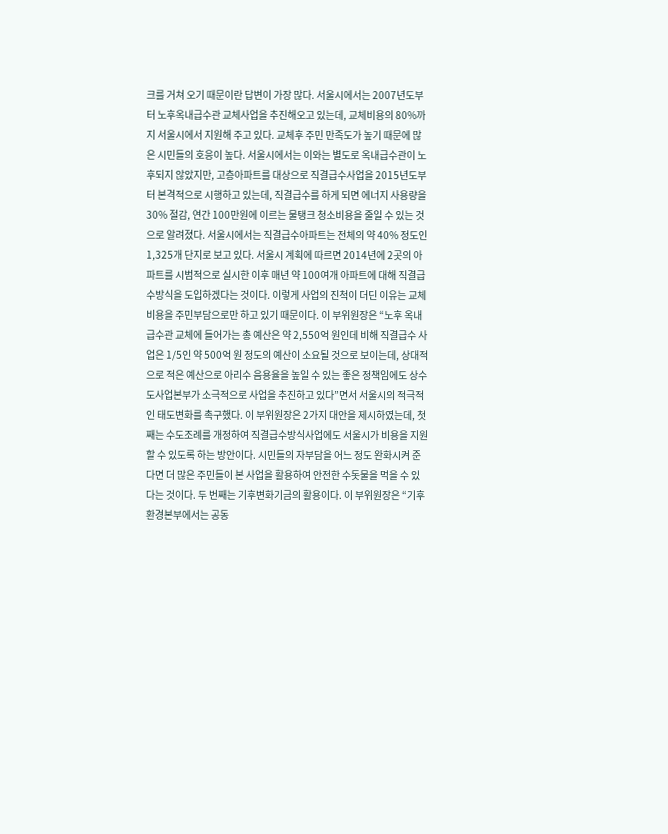크를 거쳐 오기 때문이란 답변이 가장 많다. 서울시에서는 2007년도부터 노후옥내급수관 교체사업을 추진해오고 있는데, 교체비용의 80%까지 서울시에서 지원해 주고 있다. 교체후 주민 만족도가 높기 때문에 많은 시민들의 호응이 높다. 서울시에서는 이와는 별도로 옥내급수관이 노후되지 않았지만, 고층아파트를 대상으로 직결급수사업을 2015년도부터 본격적으로 시행하고 있는데, 직결급수를 하게 되면 에너지 사용량을 30% 절감, 연간 100만원에 이르는 물탱크 청소비용을 줄일 수 있는 것으로 알려졌다. 서울시에서는 직결급수아파트는 전체의 약 40% 정도인 1,325개 단지로 보고 있다. 서울시 계획에 따르면 2014년에 2곳의 아파트를 시범적으로 실시한 이후 매년 약 100여개 아파트에 대해 직결급수방식을 도입하겠다는 것이다. 이렇게 사업의 진척이 더딘 이유는 교체비용을 주민부담으로만 하고 있기 때문이다. 이 부위원장은 “노후 옥내급수관 교체에 들어가는 총 예산은 약 2,550억 원인데 비해 직결급수 사업은 1/5인 약 500억 원 정도의 예산이 소요될 것으로 보이는데, 상대적으로 적은 예산으로 아리수 음용율을 높일 수 있는 좋은 정책임에도 상수도사업본부가 소극적으로 사업을 추진하고 있다”면서 서울시의 적극적인 태도변화를 촉구했다. 이 부위원장은 2가지 대안을 제시하였는데, 첫째는 수도조례를 개정하여 직결급수방식사업에도 서울시가 비용을 지원할 수 있도록 하는 방안이다. 시민들의 자부담을 어느 정도 완화시켜 준다면 더 많은 주민들이 본 사업을 활용하여 안전한 수돗물을 먹을 수 있다는 것이다. 두 번째는 기후변화기금의 활용이다. 이 부위원장은 “기후환경본부에서는 공동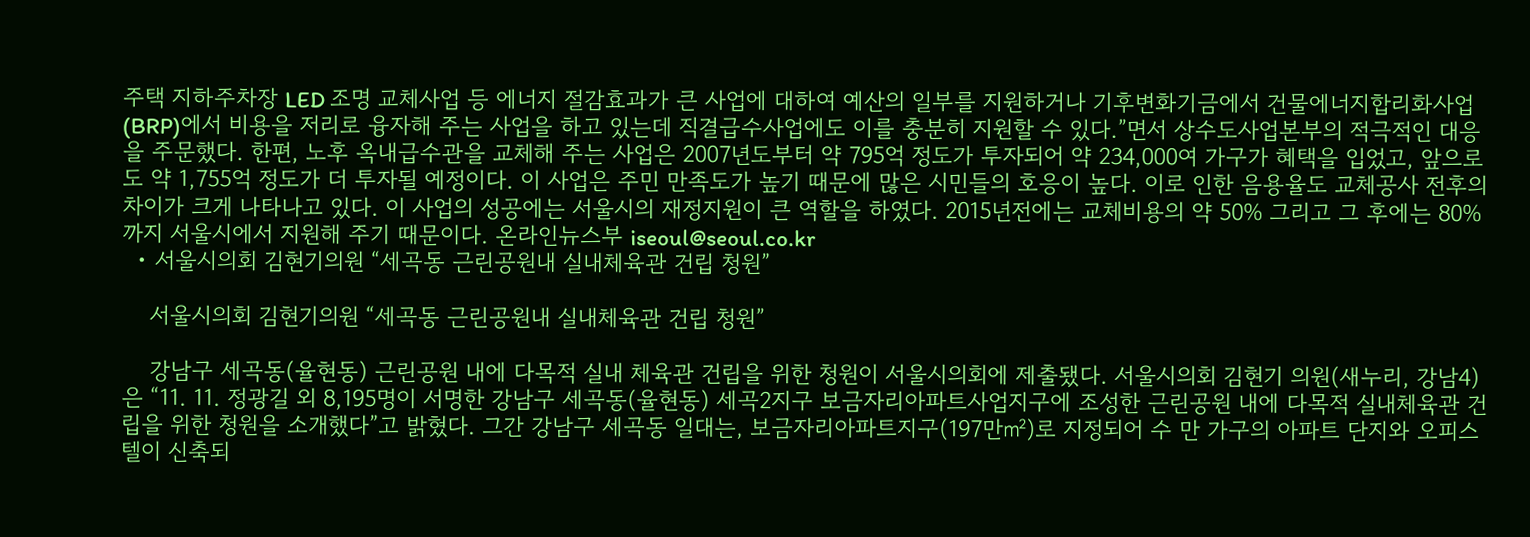주택 지하주차장 LED 조명 교체사업 등 에너지 절감효과가 큰 사업에 대하여 예산의 일부를 지원하거나 기후변화기금에서 건물에너지합리화사업(BRP)에서 비용을 저리로 융자해 주는 사업을 하고 있는데 직결급수사업에도 이를 충분히 지원할 수 있다.”면서 상수도사업본부의 적극적인 대응을 주문했다. 한편, 노후 옥내급수관을 교체해 주는 사업은 2007년도부터 약 795억 정도가 투자되어 약 234,000여 가구가 혜택을 입었고, 앞으로도 약 1,755억 정도가 더 투자될 예정이다. 이 사업은 주민 만족도가 높기 때문에 많은 시민들의 호응이 높다. 이로 인한 음용율도 교체공사 전후의 차이가 크게 나타나고 있다. 이 사업의 성공에는 서울시의 재정지원이 큰 역할을 하였다. 2015년전에는 교체비용의 약 50% 그리고 그 후에는 80%까지 서울시에서 지원해 주기 때문이다. 온라인뉴스부 iseoul@seoul.co.kr
  • 서울시의회 김현기의원 “세곡동 근린공원내 실내체육관 건립 청원”

    서울시의회 김현기의원 “세곡동 근린공원내 실내체육관 건립 청원”

    강남구 세곡동(율현동) 근린공원 내에 다목적 실내 체육관 건립을 위한 청원이 서울시의회에 제출됐다. 서울시의회 김현기 의원(새누리, 강남4)은 “11. 11. 정광길 외 8,195명이 서명한 강남구 세곡동(율현동) 세곡2지구 보금자리아파트사업지구에 조성한 근린공원 내에 다목적 실내체육관 건립을 위한 청원을 소개했다”고 밝혔다. 그간 강남구 세곡동 일대는, 보금자리아파트지구(197만㎡)로 지정되어 수 만 가구의 아파트 단지와 오피스텔이 신축되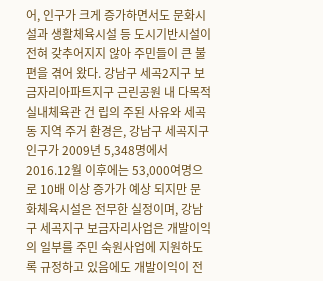어, 인구가 크게 증가하면서도 문화시설과 생활체육시설 등 도시기반시설이 전혀 갖추어지지 않아 주민들이 큰 불편을 겪어 왔다. 강남구 세곡2지구 보금자리아파트지구 근린공원 내 다목적 실내체육관 건 립의 주된 사유와 세곡동 지역 주거 환경은, 강남구 세곡지구 인구가 2009년 5,348명에서 2016.12월 이후에는 53,000여명으로 10배 이상 증가가 예상 되지만 문화체육시설은 전무한 실정이며, 강남구 세곡지구 보금자리사업은 개발이익의 일부를 주민 숙원사업에 지원하도록 규정하고 있음에도 개발이익이 전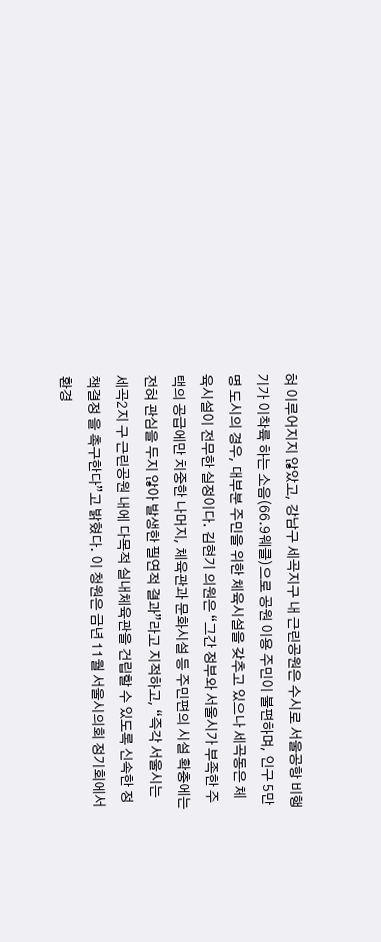혀 이루어지지 않았고, 강남구 세곡지구 내 근린공원은 수시로 서울공항 비행기가 이착륙 하는 소음(66.9웨클)으로 공원 이용 주민이 불편하며, 인구 5만명 도시의 경우, 대부분 주민을 위한 체육시설을 갖추고 있으나 세곡동은 체육시설이 전무한 실정이다. 김현기 의원은 “그간 정부와 서울시가 부족한 주택의 공급에만 치중한 나머지, 체육관과 문화시설 등 주민편의 시설 확충에는 전혀 관심을 두지 않아 발생한 필연적 결과”라고 지적하고, “즉각 서울시는 세곡2지 구 근린공원 내에 다목적 실내체육관을 건립할 수 있도록 신속한 정책결정 을 촉구한다”고 밝혔다. 이 청원은 금년 11월 서울시의회 정기회에서 환경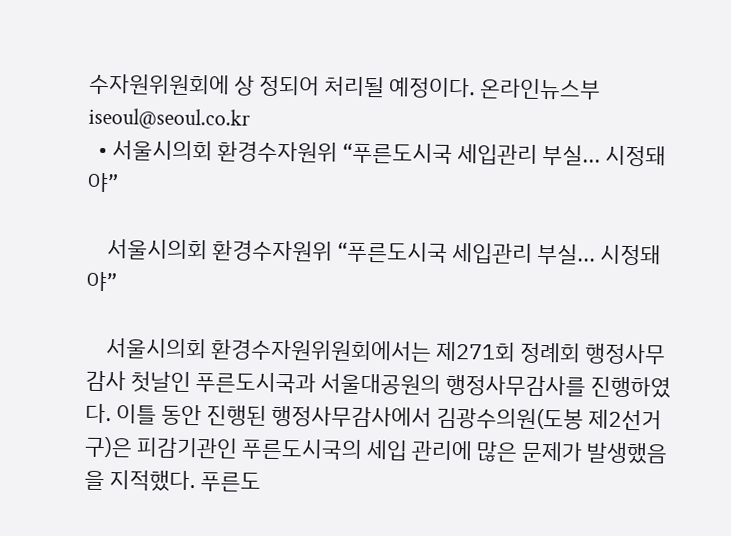수자원위원회에 상 정되어 처리될 예정이다. 온라인뉴스부 iseoul@seoul.co.kr
  • 서울시의회 환경수자원위 “푸른도시국 세입관리 부실... 시정돼야”

    서울시의회 환경수자원위 “푸른도시국 세입관리 부실... 시정돼야”

    서울시의회 환경수자원위원회에서는 제271회 정례회 행정사무감사 첫날인 푸른도시국과 서울대공원의 행정사무감사를 진행하였다. 이틀 동안 진행된 행정사무감사에서 김광수의원(도봉 제2선거구)은 피감기관인 푸른도시국의 세입 관리에 많은 문제가 발생했음을 지적했다. 푸른도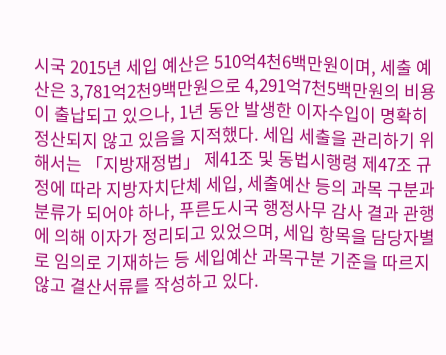시국 2015년 세입 예산은 510억4천6백만원이며, 세출 예산은 3,781억2천9백만원으로 4,291억7천5백만원의 비용이 출납되고 있으나, 1년 동안 발생한 이자수입이 명확히 정산되지 않고 있음을 지적했다. 세입 세출을 관리하기 위해서는 「지방재정법」 제41조 및 동법시행령 제47조 규정에 따라 지방자치단체 세입, 세출예산 등의 과목 구분과 분류가 되어야 하나, 푸른도시국 행정사무 감사 결과 관행에 의해 이자가 정리되고 있었으며, 세입 항목을 담당자별로 임의로 기재하는 등 세입예산 과목구분 기준을 따르지 않고 결산서류를 작성하고 있다.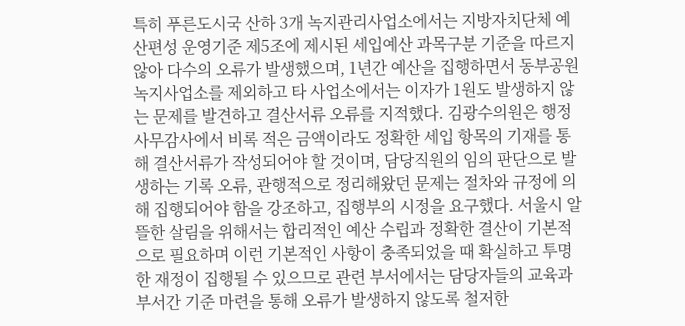특히 푸른도시국 산하 3개 녹지관리사업소에서는 지방자치단체 예산편성 운영기준 제5조에 제시된 세입예산 과목구분 기준을 따르지 않아 다수의 오류가 발생했으며, 1년간 예산을 집행하면서 동부공원녹지사업소를 제외하고 타 사업소에서는 이자가 1원도 발생하지 않는 문제를 발견하고 결산서류 오류를 지적했다. 김광수의원은 행정사무감사에서 비록 적은 금액이라도 정확한 세입 항목의 기재를 통해 결산서류가 작성되어야 할 것이며, 담당직원의 임의 판단으로 발생하는 기록 오류, 관행적으로 정리해왔던 문제는 절차와 규정에 의해 집행되어야 함을 강조하고, 집행부의 시정을 요구했다. 서울시 알뜰한 살림을 위해서는 합리적인 예산 수립과 정확한 결산이 기본적으로 필요하며 이런 기본적인 사항이 충족되었을 때 확실하고 투명한 재정이 집행될 수 있으므로 관련 부서에서는 담당자들의 교육과 부서간 기준 마련을 통해 오류가 발생하지 않도록 철저한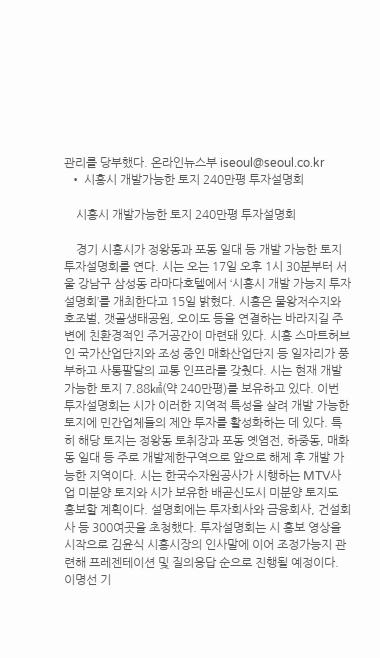관리를 당부했다. 온라인뉴스부 iseoul@seoul.co.kr
  • 시흥시 개발가능한 토지 240만평 투자설명회

    시흥시 개발가능한 토지 240만평 투자설명회

    경기 시흥시가 정왕동과 포동 일대 등 개발 가능한 토지 투자설명회를 연다. 시는 오는 17일 오후 1시 30분부터 서울 강남구 삼성동 라마다호텔에서 ‘시흥시 개발 가능지 투자설명회’를 개최한다고 15일 밝혔다. 시흥은 물왕저수지와 호조벌, 갯골생태공원, 오이도 등을 연결하는 바라지길 주변에 친환경적인 주거공간이 마련돼 있다. 시흥 스마트허브인 국가산업단지와 조성 중인 매화산업단지 등 일자리가 풍부하고 사통팔달의 교통 인프라를 갖췄다. 시는 현재 개발가능한 토지 7.88㎢(약 240만평)를 보유하고 있다. 이번 투자설명회는 시가 이러한 지역적 특성을 살려 개발 가능한 토지에 민간업체들의 제안 투자를 활성화하는 데 있다. 특히 해당 토지는 정왕동 토취장과 포동 옛염전, 하중동, 매화동 일대 등 주로 개발제한구역으로 앞으로 해제 후 개발 가능한 지역이다. 시는 한국수자원공사가 시행하는 MTV사업 미분양 토지와 시가 보유한 배곧신도시 미분양 토지도 홍보할 계획이다. 설명회에는 투자회사와 금융회사, 건설회사 등 300여곳을 초청했다. 투자설명회는 시 홍보 영상을 시작으로 김윤식 시흥시장의 인사말에 이어 조정가능지 관련해 프레젠테이션 및 질의응답 순으로 진행될 예정이다. 이명선 기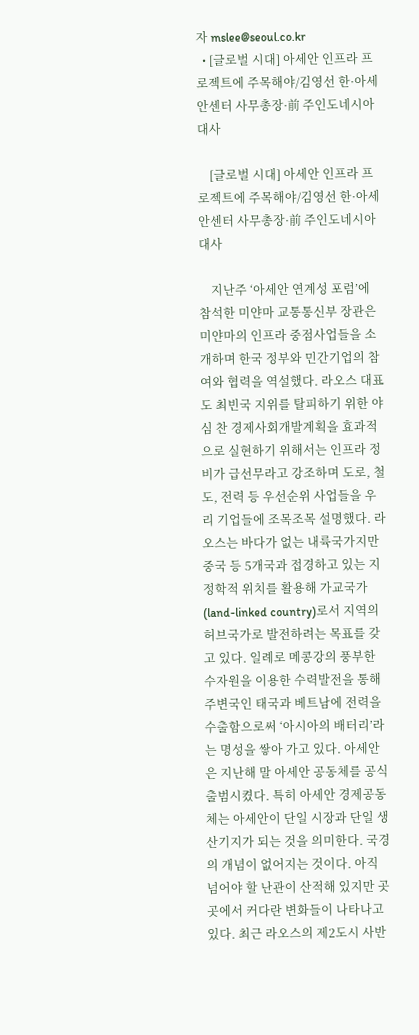자 mslee@seoul.co.kr
  • [글로벌 시대] 아세안 인프라 프로젝트에 주목해야/김영선 한·아세안센터 사무총장·前 주인도네시아 대사

    [글로벌 시대] 아세안 인프라 프로젝트에 주목해야/김영선 한·아세안센터 사무총장·前 주인도네시아 대사

    지난주 ‘아세안 연계성 포럼’에 참석한 미얀마 교통통신부 장관은 미얀마의 인프라 중점사업들을 소개하며 한국 정부와 민간기업의 참여와 협력을 역설했다. 라오스 대표도 최빈국 지위를 탈피하기 위한 야심 찬 경제사회개발계획을 효과적으로 실현하기 위해서는 인프라 정비가 급선무라고 강조하며 도로, 철도, 전력 등 우선순위 사업들을 우리 기업들에 조목조목 설명했다. 라오스는 바다가 없는 내륙국가지만 중국 등 5개국과 접경하고 있는 지정학적 위치를 활용해 가교국가(land-linked country)로서 지역의 허브국가로 발전하려는 목표를 갖고 있다. 일례로 메콩강의 풍부한 수자원을 이용한 수력발전을 통해 주변국인 태국과 베트남에 전력을 수출함으로써 ‘아시아의 배터리’라는 명성을 쌓아 가고 있다. 아세안은 지난해 말 아세안 공동체를 공식 출범시켰다. 특히 아세안 경제공동체는 아세안이 단일 시장과 단일 생산기지가 되는 것을 의미한다. 국경의 개념이 없어지는 것이다. 아직 넘어야 할 난관이 산적해 있지만 곳곳에서 커다란 변화들이 나타나고 있다. 최근 라오스의 제2도시 사반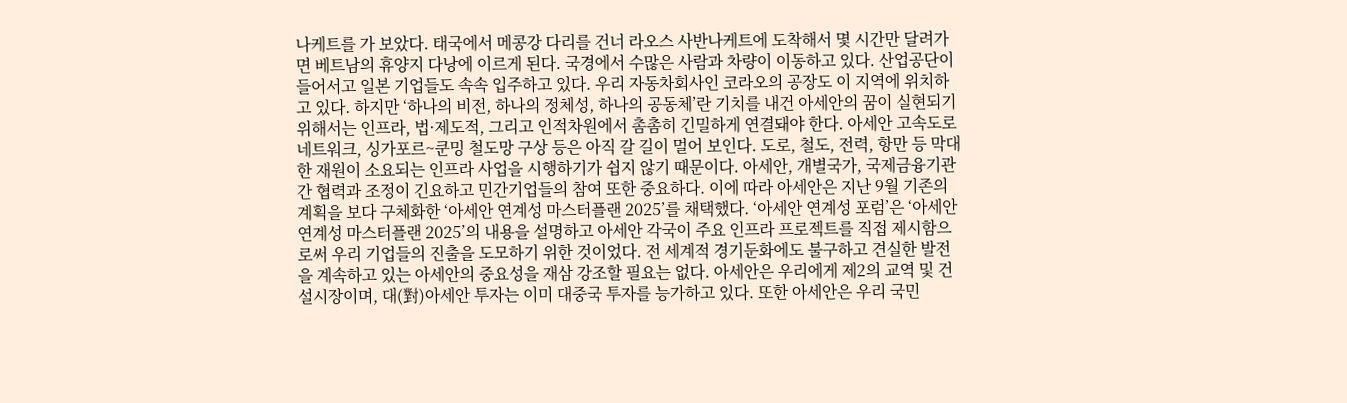나케트를 가 보았다. 태국에서 메콩강 다리를 건너 라오스 사반나케트에 도착해서 몇 시간만 달려가면 베트남의 휴양지 다낭에 이르게 된다. 국경에서 수많은 사람과 차량이 이동하고 있다. 산업공단이 들어서고 일본 기업들도 속속 입주하고 있다. 우리 자동차회사인 코라오의 공장도 이 지역에 위치하고 있다. 하지만 ‘하나의 비전, 하나의 정체성, 하나의 공동체’란 기치를 내건 아세안의 꿈이 실현되기 위해서는 인프라, 법·제도적, 그리고 인적차원에서 촘촘히 긴밀하게 연결돼야 한다. 아세안 고속도로네트워크, 싱가포르~쿤밍 철도망 구상 등은 아직 갈 길이 멀어 보인다. 도로, 철도, 전력, 항만 등 막대한 재원이 소요되는 인프라 사업을 시행하기가 쉽지 않기 때문이다. 아세안, 개별국가, 국제금융기관 간 협력과 조정이 긴요하고 민간기업들의 참여 또한 중요하다. 이에 따라 아세안은 지난 9월 기존의 계획을 보다 구체화한 ‘아세안 연계성 마스터플랜 2025’를 채택했다. ‘아세안 연계성 포럼’은 ‘아세안 연계성 마스터플랜 2025’의 내용을 설명하고 아세안 각국이 주요 인프라 프로젝트를 직접 제시함으로써 우리 기업들의 진출을 도모하기 위한 것이었다. 전 세계적 경기둔화에도 불구하고 견실한 발전을 계속하고 있는 아세안의 중요성을 재삼 강조할 필요는 없다. 아세안은 우리에게 제2의 교역 및 건설시장이며, 대(對)아세안 투자는 이미 대중국 투자를 능가하고 있다. 또한 아세안은 우리 국민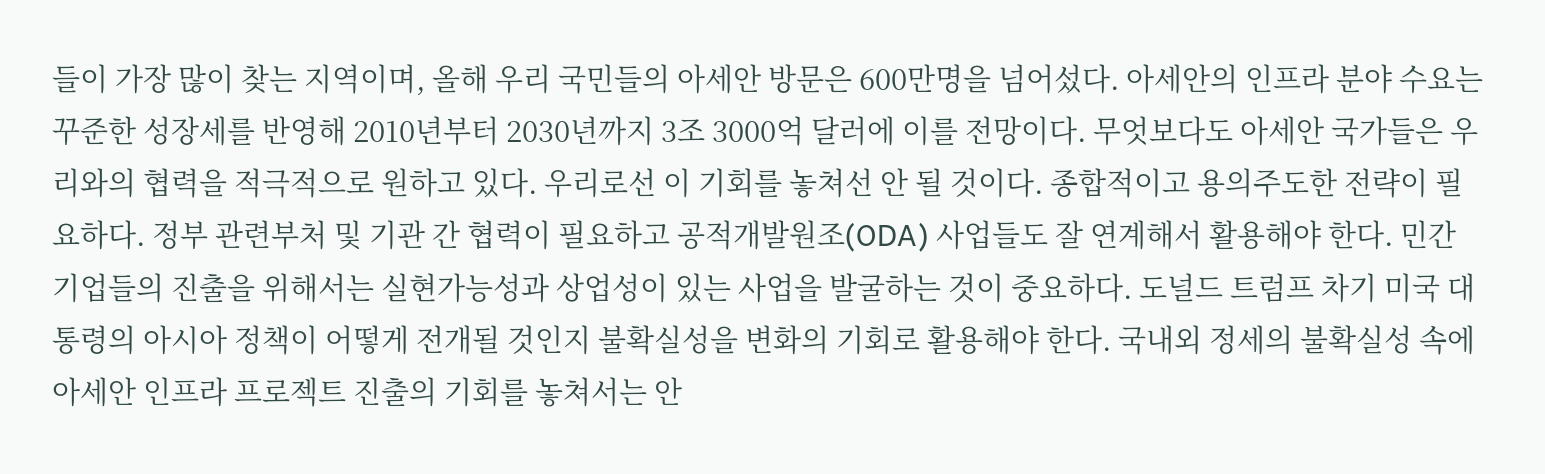들이 가장 많이 찾는 지역이며, 올해 우리 국민들의 아세안 방문은 600만명을 넘어섰다. 아세안의 인프라 분야 수요는 꾸준한 성장세를 반영해 2010년부터 2030년까지 3조 3000억 달러에 이를 전망이다. 무엇보다도 아세안 국가들은 우리와의 협력을 적극적으로 원하고 있다. 우리로선 이 기회를 놓쳐선 안 될 것이다. 종합적이고 용의주도한 전략이 필요하다. 정부 관련부처 및 기관 간 협력이 필요하고 공적개발원조(ODA) 사업들도 잘 연계해서 활용해야 한다. 민간 기업들의 진출을 위해서는 실현가능성과 상업성이 있는 사업을 발굴하는 것이 중요하다. 도널드 트럼프 차기 미국 대통령의 아시아 정책이 어떻게 전개될 것인지 불확실성을 변화의 기회로 활용해야 한다. 국내외 정세의 불확실성 속에 아세안 인프라 프로젝트 진출의 기회를 놓쳐서는 안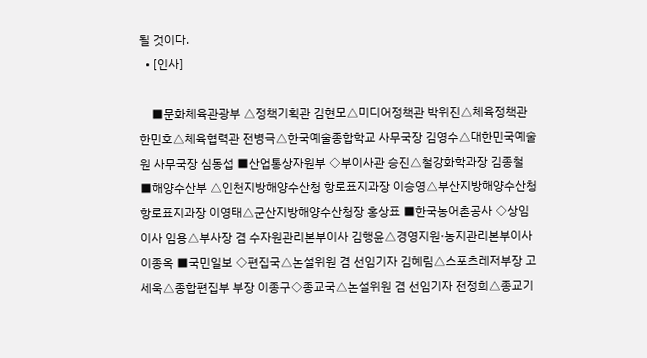될 것이다.
  • [인사]

    ■문화체육관광부 △정책기획관 김현모△미디어정책관 박위진△체육정책관 한민호△체육협력관 전병극△한국예술종합학교 사무국장 김영수△대한민국예술원 사무국장 심동섭 ■산업통상자원부 ◇부이사관 승진△철강화학과장 김종철 ■해양수산부 △인천지방해양수산청 항로표지과장 이승영△부산지방해양수산청 항로표지과장 이영태△군산지방해양수산청장 홍상표 ■한국농어촌공사 ◇상임이사 임용△부사장 겸 수자원관리본부이사 김행윤△경영지원·농지관리본부이사 이종옥 ■국민일보 ◇편집국△논설위원 겸 선임기자 김혜림△스포츠레저부장 고세욱△종합편집부 부장 이종구◇종교국△논설위원 겸 선임기자 전정희△종교기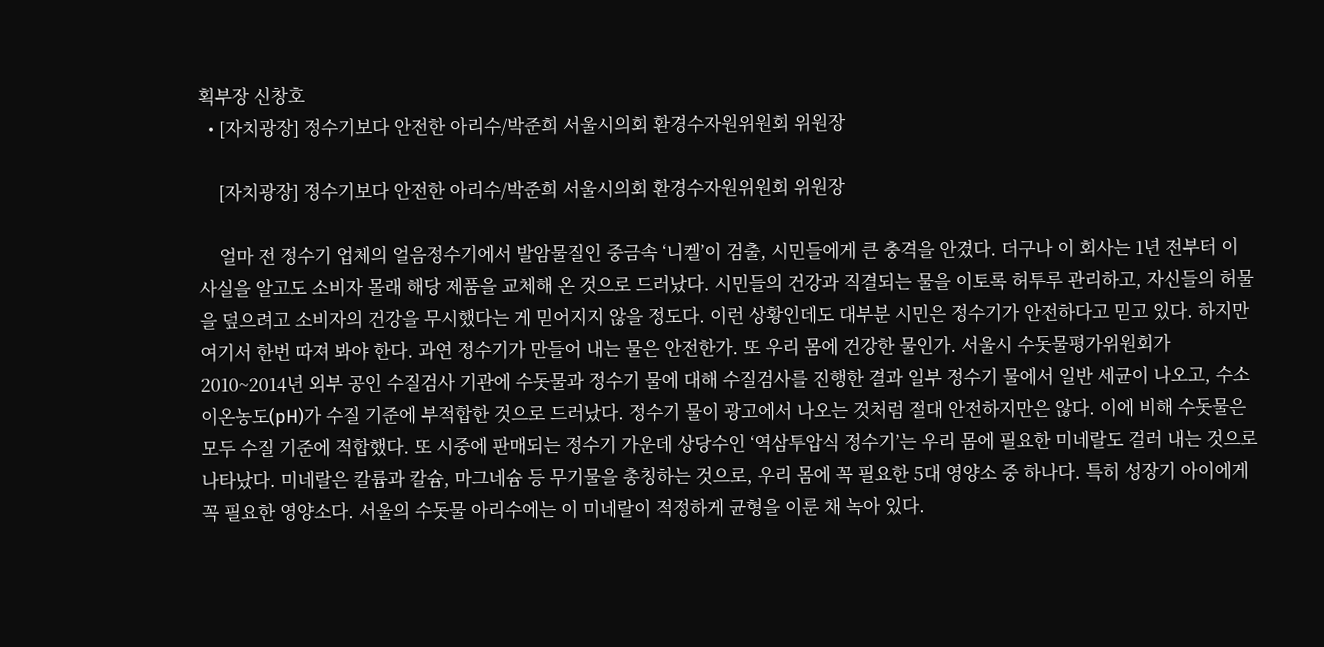획부장 신창호
  • [자치광장] 정수기보다 안전한 아리수/박준희 서울시의회 환경수자원위원회 위원장

    [자치광장] 정수기보다 안전한 아리수/박준희 서울시의회 환경수자원위원회 위원장

    얼마 전 정수기 업체의 얼음정수기에서 발암물질인 중금속 ‘니켈’이 검출, 시민들에게 큰 충격을 안겼다. 더구나 이 회사는 1년 전부터 이 사실을 알고도 소비자 몰래 해당 제품을 교체해 온 것으로 드러났다. 시민들의 건강과 직결되는 물을 이토록 허투루 관리하고, 자신들의 허물을 덮으려고 소비자의 건강을 무시했다는 게 믿어지지 않을 정도다. 이런 상황인데도 대부분 시민은 정수기가 안전하다고 믿고 있다. 하지만 여기서 한번 따져 봐야 한다. 과연 정수기가 만들어 내는 물은 안전한가. 또 우리 몸에 건강한 물인가. 서울시 수돗물평가위원회가 2010~2014년 외부 공인 수질검사 기관에 수돗물과 정수기 물에 대해 수질검사를 진행한 결과 일부 정수기 물에서 일반 세균이 나오고, 수소이온농도(pH)가 수질 기준에 부적합한 것으로 드러났다. 정수기 물이 광고에서 나오는 것처럼 절대 안전하지만은 않다. 이에 비해 수돗물은 모두 수질 기준에 적합했다. 또 시중에 판매되는 정수기 가운데 상당수인 ‘역삼투압식 정수기’는 우리 몸에 필요한 미네랄도 걸러 내는 것으로 나타났다. 미네랄은 칼륨과 칼슘, 마그네슘 등 무기물을 총칭하는 것으로, 우리 몸에 꼭 필요한 5대 영양소 중 하나다. 특히 성장기 아이에게 꼭 필요한 영양소다. 서울의 수돗물 아리수에는 이 미네랄이 적정하게 균형을 이룬 채 녹아 있다.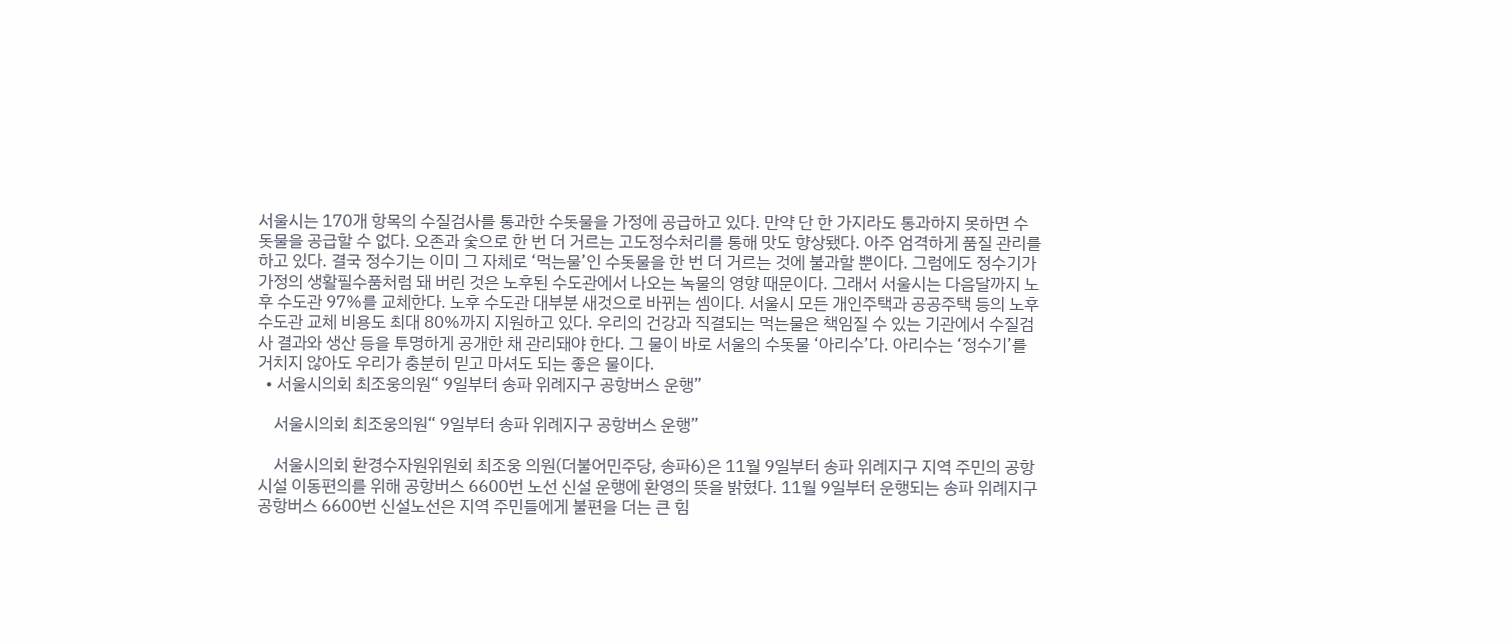서울시는 170개 항목의 수질검사를 통과한 수돗물을 가정에 공급하고 있다. 만약 단 한 가지라도 통과하지 못하면 수돗물을 공급할 수 없다. 오존과 숯으로 한 번 더 거르는 고도정수처리를 통해 맛도 향상됐다. 아주 엄격하게 품질 관리를 하고 있다. 결국 정수기는 이미 그 자체로 ‘먹는물’인 수돗물을 한 번 더 거르는 것에 불과할 뿐이다. 그럼에도 정수기가 가정의 생활필수품처럼 돼 버린 것은 노후된 수도관에서 나오는 녹물의 영향 때문이다. 그래서 서울시는 다음달까지 노후 수도관 97%를 교체한다. 노후 수도관 대부분 새것으로 바뀌는 셈이다. 서울시 모든 개인주택과 공공주택 등의 노후 수도관 교체 비용도 최대 80%까지 지원하고 있다. 우리의 건강과 직결되는 먹는물은 책임질 수 있는 기관에서 수질검사 결과와 생산 등을 투명하게 공개한 채 관리돼야 한다. 그 물이 바로 서울의 수돗물 ‘아리수’다. 아리수는 ‘정수기’를 거치지 않아도 우리가 충분히 믿고 마셔도 되는 좋은 물이다.
  • 서울시의회 최조웅의원“ 9일부터 송파 위례지구 공항버스 운행”

    서울시의회 최조웅의원“ 9일부터 송파 위례지구 공항버스 운행”

    서울시의회 환경수자원위원회 최조웅 의원(더불어민주당, 송파6)은 11월 9일부터 송파 위례지구 지역 주민의 공항시설 이동편의를 위해 공항버스 6600번 노선 신설 운행에 환영의 뜻을 밝혔다. 11월 9일부터 운행되는 송파 위례지구 공항버스 6600번 신설노선은 지역 주민들에게 불편을 더는 큰 힘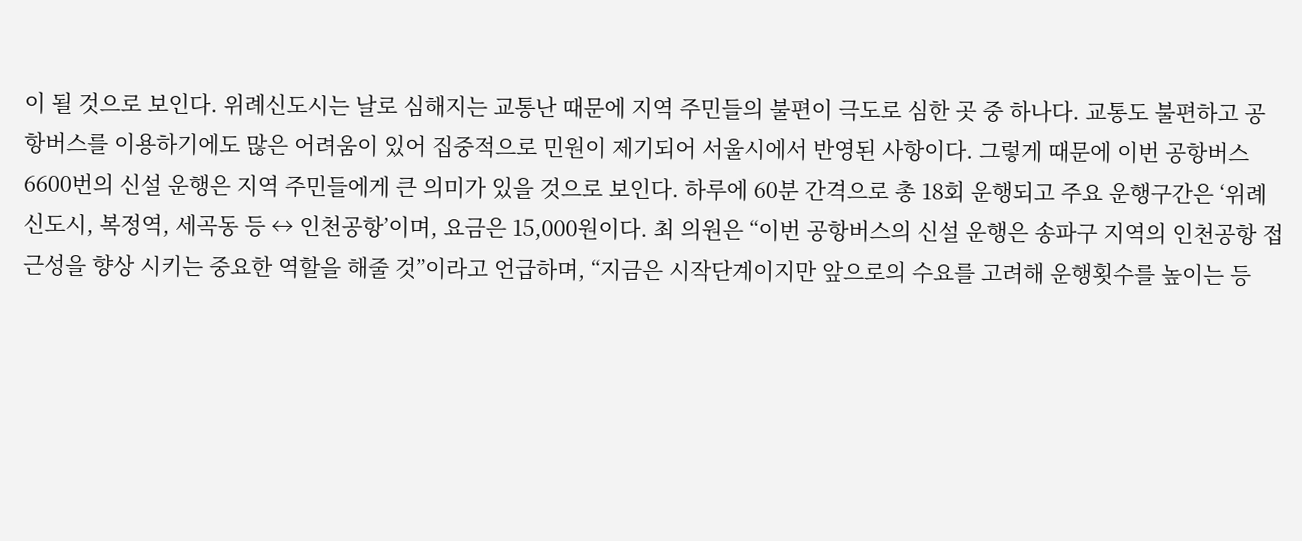이 될 것으로 보인다. 위례신도시는 날로 심해지는 교통난 때문에 지역 주민들의 불편이 극도로 심한 곳 중 하나다. 교통도 불편하고 공항버스를 이용하기에도 많은 어려움이 있어 집중적으로 민원이 제기되어 서울시에서 반영된 사항이다. 그렇게 때문에 이번 공항버스 6600번의 신설 운행은 지역 주민들에게 큰 의미가 있을 것으로 보인다. 하루에 60분 간격으로 총 18회 운행되고 주요 운행구간은 ‘위례신도시, 복정역, 세곡동 등 ↔ 인천공항’이며, 요금은 15,000원이다. 최 의원은 “이번 공항버스의 신설 운행은 송파구 지역의 인천공항 접근성을 향상 시키는 중요한 역할을 해줄 것”이라고 언급하며, “지금은 시작단계이지만 앞으로의 수요를 고려해 운행횟수를 높이는 등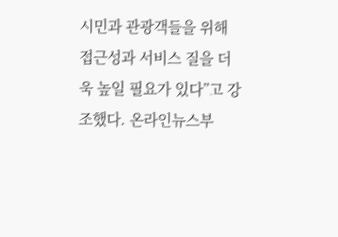시민과 관광객들을 위해 접근성과 서비스 질을 더욱 높일 필요가 있다”고 강조했다. 온라인뉴스부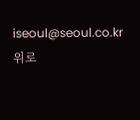iseoul@seoul.co.kr
위로